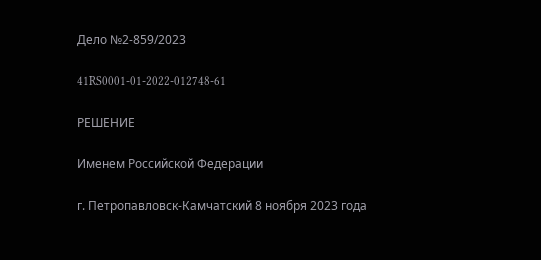Дело №2-859/2023

41RS0001-01-2022-012748-61

РЕШЕНИЕ

Именем Российской Федерации

г. Петропавловск-Камчатский 8 ноября 2023 года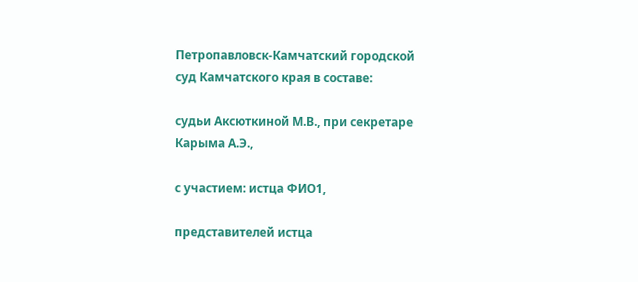Петропавловск-Камчатский городской суд Камчатского края в составе:

судьи Аксюткиной М.В., при секретаре Карыма А.Э.,

с участием: истца ФИО1,

представителей истца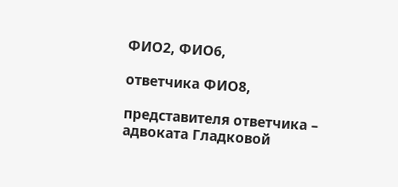ФИО2, ФИО6,

ответчика ФИО8,

представителя ответчика – адвоката Гладковой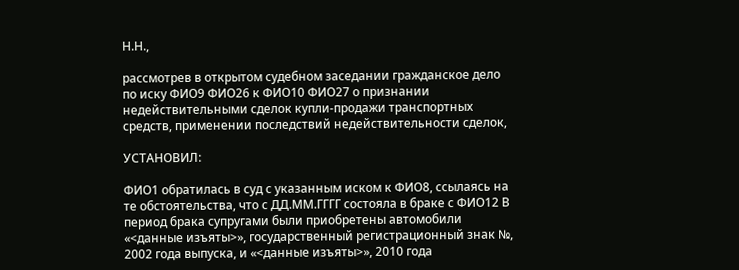Н.Н.,

рассмотрев в открытом судебном заседании гражданское дело по иску ФИО9 ФИО26 к ФИО10 ФИО27 о признании недействительными сделок купли-продажи транспортных средств, применении последствий недействительности сделок,

УСТАНОВИЛ:

ФИО1 обратилась в суд с указанным иском к ФИО8, ссылаясь на те обстоятельства, что с ДД.ММ.ГГГГ состояла в браке с ФИО12 В период брака супругами были приобретены автомобили «<данные изъяты>», государственный регистрационный знак №, 2002 года выпуска, и «<данные изъяты>», 2010 года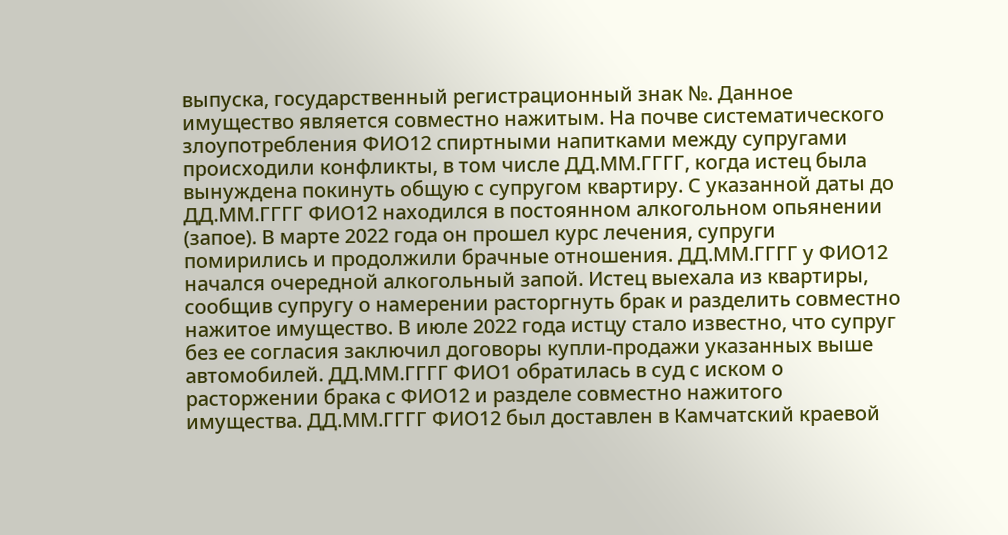выпуска, государственный регистрационный знак №. Данное имущество является совместно нажитым. На почве систематического злоупотребления ФИО12 спиртными напитками между супругами происходили конфликты, в том числе ДД.ММ.ГГГГ, когда истец была вынуждена покинуть общую с супругом квартиру. С указанной даты до ДД.ММ.ГГГГ ФИО12 находился в постоянном алкогольном опьянении (запое). В марте 2022 года он прошел курс лечения, супруги помирились и продолжили брачные отношения. ДД.ММ.ГГГГ у ФИО12 начался очередной алкогольный запой. Истец выехала из квартиры, сообщив супругу о намерении расторгнуть брак и разделить совместно нажитое имущество. В июле 2022 года истцу стало известно, что супруг без ее согласия заключил договоры купли-продажи указанных выше автомобилей. ДД.ММ.ГГГГ ФИО1 обратилась в суд с иском о расторжении брака с ФИО12 и разделе совместно нажитого имущества. ДД.ММ.ГГГГ ФИО12 был доставлен в Камчатский краевой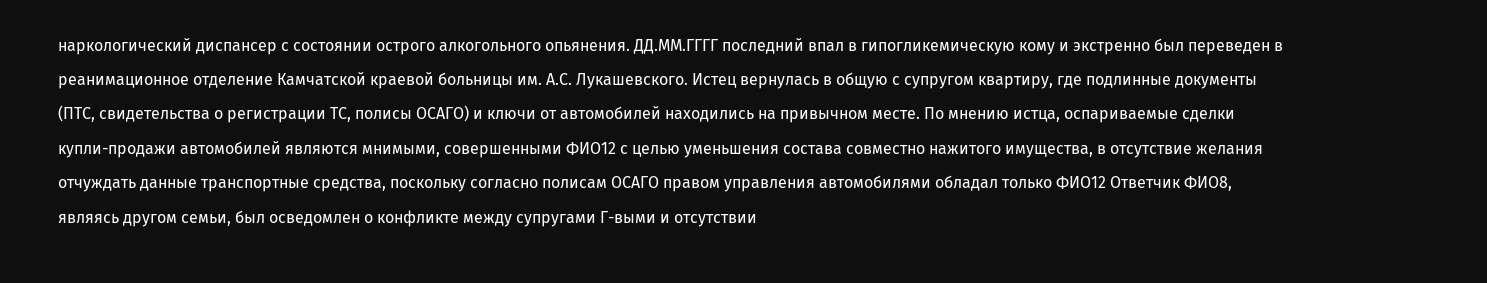наркологический диспансер с состоянии острого алкогольного опьянения. ДД.ММ.ГГГГ последний впал в гипогликемическую кому и экстренно был переведен в реанимационное отделение Камчатской краевой больницы им. А.С. Лукашевского. Истец вернулась в общую с супругом квартиру, где подлинные документы (ПТС, свидетельства о регистрации ТС, полисы ОСАГО) и ключи от автомобилей находились на привычном месте. По мнению истца, оспариваемые сделки купли-продажи автомобилей являются мнимыми, совершенными ФИО12 с целью уменьшения состава совместно нажитого имущества, в отсутствие желания отчуждать данные транспортные средства, поскольку согласно полисам ОСАГО правом управления автомобилями обладал только ФИО12 Ответчик ФИО8, являясь другом семьи, был осведомлен о конфликте между супругами Г-выми и отсутствии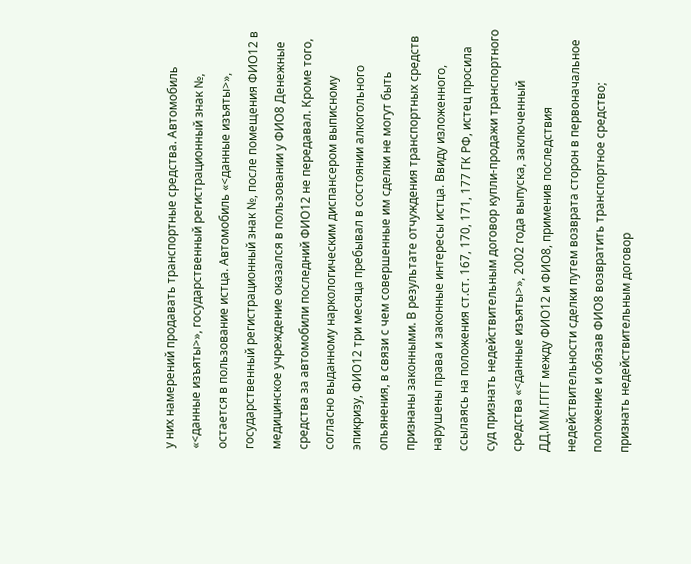у них намерений продавать транспортные средства. Автомобиль «<данные изъяты>», государственный регистрационный знак №, остается в пользование истца. Автомобиль «<данные изъяты>», государственный регистрационный знак №, после помещения ФИО12 в медицинское учреждение оказался в пользовании у ФИО8 Денежные средства за автомобили последний ФИО12 не передавал. Кроме того, согласно выданному наркологическим диспансером выписному эпикризу, ФИО12 три месяца пребывал в состоянии алкогольного опьянения, в связи с чем совершенные им сделки не могут быть признаны законными. В результате отчуждения транспортных средств нарушены права и законные интересы истца. Ввиду изложенного, ссылаясь на положения ст.ст. 167, 170, 171, 177 ГК РФ, истец просила суд признать недействительным договор купли-продажи транспортного средства «<данные изъяты>», 2002 года выпуска, заключенный ДД.ММ.ГГГГ между ФИО12 и ФИО8, применив последствия недействительности сделки путем возврата сторон в первоначальное положение и обязав ФИО8 возвратить транспортное средство; признать недействительным договор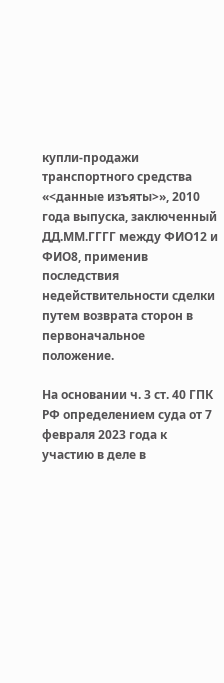купли-продажи транспортного средства «<данные изъяты>», 2010 года выпуска, заключенный ДД.ММ.ГГГГ между ФИО12 и ФИО8, применив последствия недействительности сделки путем возврата сторон в первоначальное положение.

На основании ч. 3 ст. 40 ГПК РФ определением суда от 7 февраля 2023 года к участию в деле в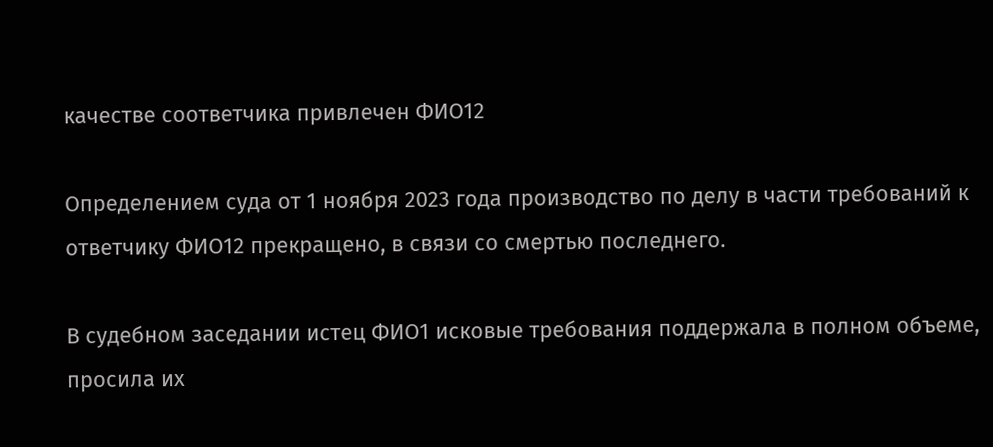качестве соответчика привлечен ФИО12

Определением суда от 1 ноября 2023 года производство по делу в части требований к ответчику ФИО12 прекращено, в связи со смертью последнего.

В судебном заседании истец ФИО1 исковые требования поддержала в полном объеме, просила их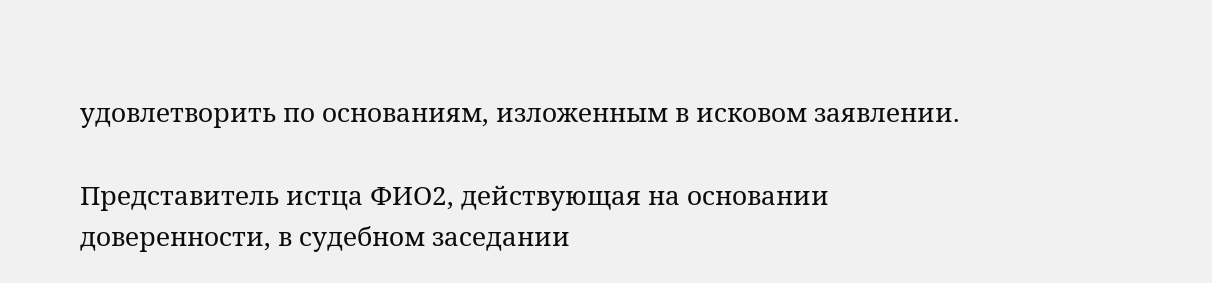удовлетворить по основаниям, изложенным в исковом заявлении.

Представитель истца ФИО2, действующая на основании доверенности, в судебном заседании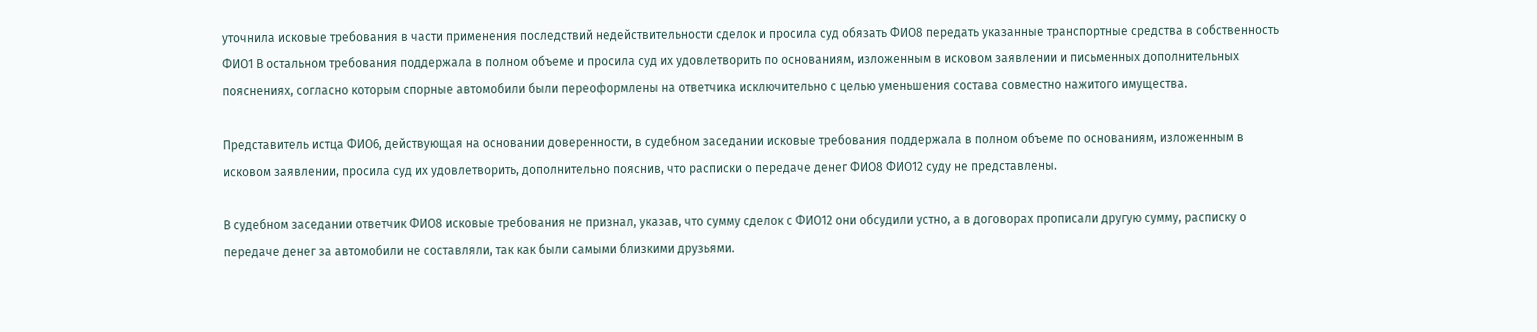уточнила исковые требования в части применения последствий недействительности сделок и просила суд обязать ФИО8 передать указанные транспортные средства в собственность ФИО1 В остальном требования поддержала в полном объеме и просила суд их удовлетворить по основаниям, изложенным в исковом заявлении и письменных дополнительных пояснениях, согласно которым спорные автомобили были переоформлены на ответчика исключительно с целью уменьшения состава совместно нажитого имущества.

Представитель истца ФИО6, действующая на основании доверенности, в судебном заседании исковые требования поддержала в полном объеме по основаниям, изложенным в исковом заявлении, просила суд их удовлетворить, дополнительно пояснив, что расписки о передаче денег ФИО8 ФИО12 суду не представлены.

В судебном заседании ответчик ФИО8 исковые требования не признал, указав, что сумму сделок с ФИО12 они обсудили устно, а в договорах прописали другую сумму, расписку о передаче денег за автомобили не составляли, так как были самыми близкими друзьями.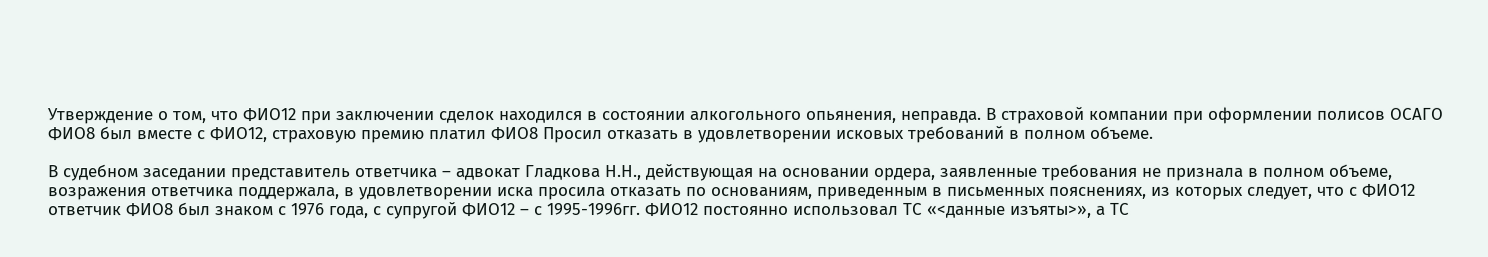Утверждение о том, что ФИО12 при заключении сделок находился в состоянии алкогольного опьянения, неправда. В страховой компании при оформлении полисов ОСАГО ФИО8 был вместе с ФИО12, страховую премию платил ФИО8 Просил отказать в удовлетворении исковых требований в полном объеме.

В судебном заседании представитель ответчика – адвокат Гладкова Н.Н., действующая на основании ордера, заявленные требования не признала в полном объеме, возражения ответчика поддержала, в удовлетворении иска просила отказать по основаниям, приведенным в письменных пояснениях, из которых следует, что с ФИО12 ответчик ФИО8 был знаком с 1976 года, с супругой ФИО12 – с 1995-1996гг. ФИО12 постоянно использовал ТС «<данные изъяты>», а ТС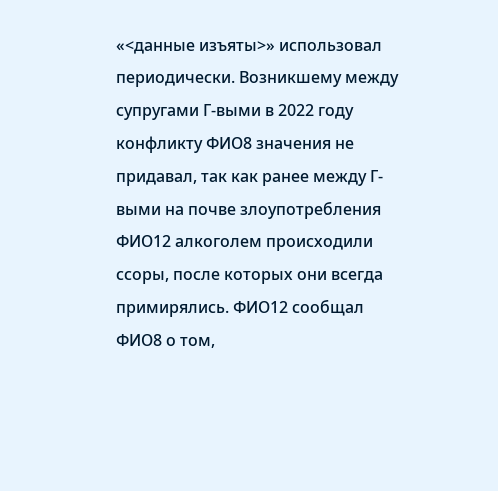«<данные изъяты>» использовал периодически. Возникшему между супругами Г-выми в 2022 году конфликту ФИО8 значения не придавал, так как ранее между Г-выми на почве злоупотребления ФИО12 алкоголем происходили ссоры, после которых они всегда примирялись. ФИО12 сообщал ФИО8 о том,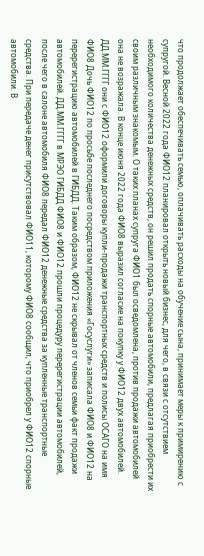что продолжает обеспечивать семью, оплачивать расходы на обучение сына, принимает меры к примирению с супругой. Весной 2022 года ФИО12 планировал открыть новый бизнес, для чего, в связи с отсутствием необходимого количества денежных средств, он решил продать спорные автомобили, предлагая приобрести их своим различным знакомым. О таких планах супруга ФИО1 был осведомлена, против продажи автомобилей она не возражала. В конце июня 2022 года ФИО8 выразил согласие на покупку у ФИО12 двух автомобилей. ДД.ММ.ГГГГ они с ФИО12 оформили договоры купли-продажи транспортных средств и полисы ОСАГО на имя ФИО8 Дочь ФИО12 по просьбе последнего посредством приложения «Госуслуги» записала ФИО8 и ФИО12 на перерегистрацию автомобилей в ГИБДД. Таким образом, ФИО12 не скрывал от членов семьи факт продажи автомобилей. ДД.ММ.ГГГГ в МРЭО ГИБДД ФИО8 и ФИО12 прошли процедуру перерегистрации автомобилей, после чего в салоне автомобиля ФИО8 передал ФИО12 денежные средства за купленные транспортные средства. При передаче денег присутствовал ФИО11, которому ФИО8 сообщил, что приобрел у ФИО12 спорные автомобили. В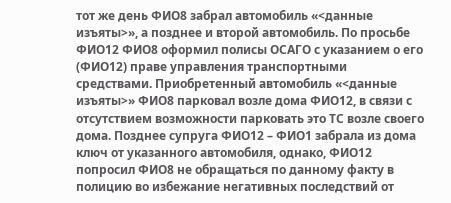тот же день ФИО8 забрал автомобиль «<данные изъяты>», а позднее и второй автомобиль. По просьбе ФИО12 ФИО8 оформил полисы ОСАГО с указанием о его (ФИО12) праве управления транспортными средствами. Приобретенный автомобиль «<данные изъяты>» ФИО8 парковал возле дома ФИО12, в связи с отсутствием возможности парковать это ТС возле своего дома. Позднее супруга ФИО12 – ФИО1 забрала из дома ключ от указанного автомобиля, однако, ФИО12 попросил ФИО8 не обращаться по данному факту в полицию во избежание негативных последствий от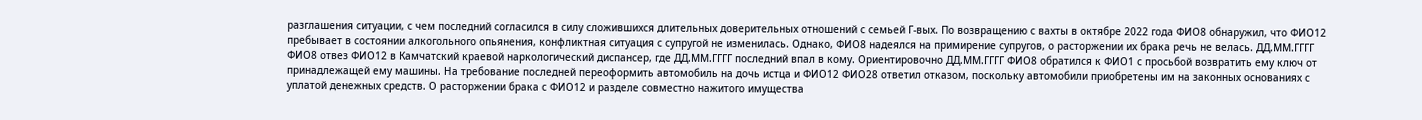разглашения ситуации, с чем последний согласился в силу сложившихся длительных доверительных отношений с семьей Г-вых. По возвращению с вахты в октябре 2022 года ФИО8 обнаружил, что ФИО12 пребывает в состоянии алкогольного опьянения, конфликтная ситуация с супругой не изменилась. Однако, ФИО8 надеялся на примирение супругов, о расторжении их брака речь не велась. ДД.ММ.ГГГГ ФИО8 отвез ФИО12 в Камчатский краевой наркологический диспансер, где ДД.ММ.ГГГГ последний впал в кому. Ориентировочно ДД.ММ.ГГГГ ФИО8 обратился к ФИО1 с просьбой возвратить ему ключ от принадлежащей ему машины. На требование последней переоформить автомобиль на дочь истца и ФИО12 ФИО28 ответил отказом, поскольку автомобили приобретены им на законных основаниях с уплатой денежных средств. О расторжении брака с ФИО12 и разделе совместно нажитого имущества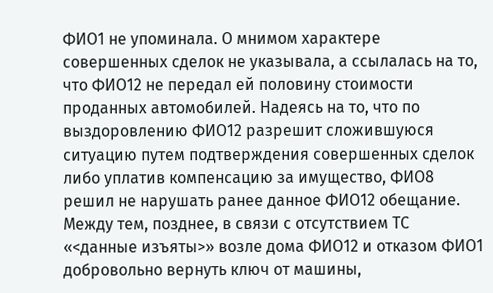ФИО1 не упоминала. О мнимом характере совершенных сделок не указывала, а ссылалась на то, что ФИО12 не передал ей половину стоимости проданных автомобилей. Надеясь на то, что по выздоровлению ФИО12 разрешит сложившуюся ситуацию путем подтверждения совершенных сделок либо уплатив компенсацию за имущество, ФИО8 решил не нарушать ранее данное ФИО12 обещание. Между тем, позднее, в связи с отсутствием ТС «<данные изъяты>» возле дома ФИО12 и отказом ФИО1 добровольно вернуть ключ от машины,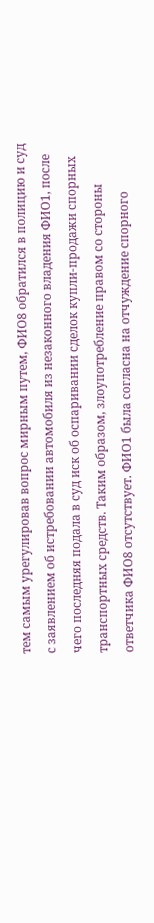тем самым урегулировав вопрос мирным путем, ФИО8 обратился в полицию и суд с заявлением об истребовании автомобиля из незаконного владения ФИО1, после чего последняя подала в суд иск об оспаривании сделок купли-продажи спорных транспортных средств. Таким образом, злоупотребление правом со стороны ответчика ФИО8 отсутствует. ФИО1 была согласна на отчуждение спорного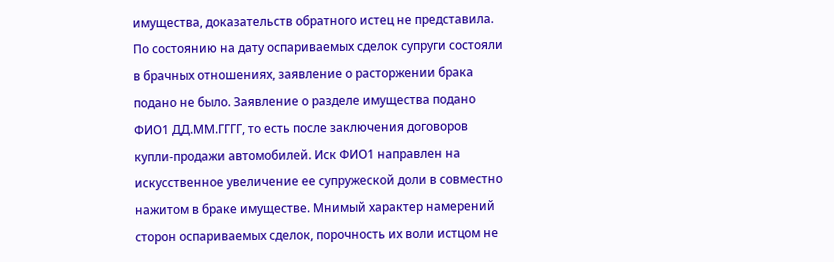имущества, доказательств обратного истец не представила. По состоянию на дату оспариваемых сделок супруги состояли в брачных отношениях, заявление о расторжении брака подано не было. Заявление о разделе имущества подано ФИО1 ДД.ММ.ГГГГ, то есть после заключения договоров купли-продажи автомобилей. Иск ФИО1 направлен на искусственное увеличение ее супружеской доли в совместно нажитом в браке имуществе. Мнимый характер намерений сторон оспариваемых сделок, порочность их воли истцом не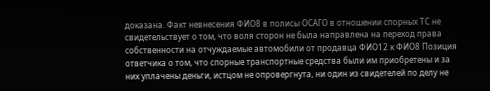доказана. Факт невнесения ФИО8 в полисы ОСАГО в отношении спорных ТС не свидетельствует о том, что воля сторон не была направлена на переход права собственности на отчуждаемые автомобили от продавца ФИО12 к ФИО8 Позиция ответчика о том, что спорные транспортные средства были им приобретены и за них уплачены деньги, истцом не опровергнута, ни один из свидетелей по делу не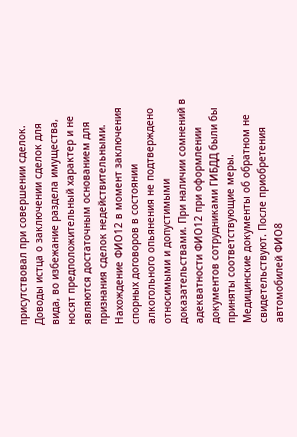присутствовал при совершении сделок. Доводы истца о заключении сделок для вида, во избежание раздела имущества, носят предположительный характер и не являются достаточным основанием для признания сделок недействительными. Нахождение ФИО12 в момент заключения спорных договоров в состоянии алкогольного опьянения не подтверждено относимыми и допустимыми доказательствами. При наличии сомнений в адекватности ФИО12 при оформлении документов сотрудниками ГИБДД были бы приняты соответствующие меры. Медицинские документы об обратном не свидетельствуют. После приобретения автомобилей ФИО8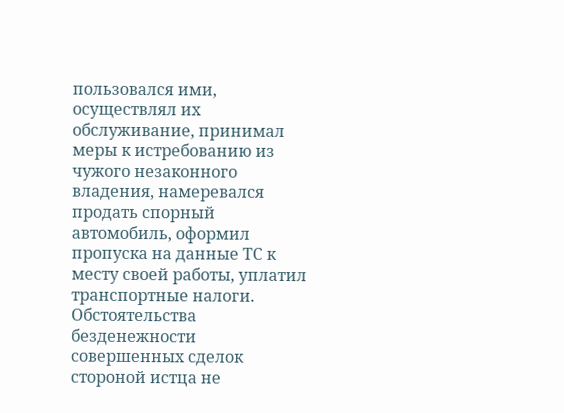пользовался ими, осуществлял их обслуживание, принимал меры к истребованию из чужого незаконного владения, намеревался продать спорный автомобиль, оформил пропуска на данные ТС к месту своей работы, уплатил транспортные налоги. Обстоятельства безденежности совершенных сделок стороной истца не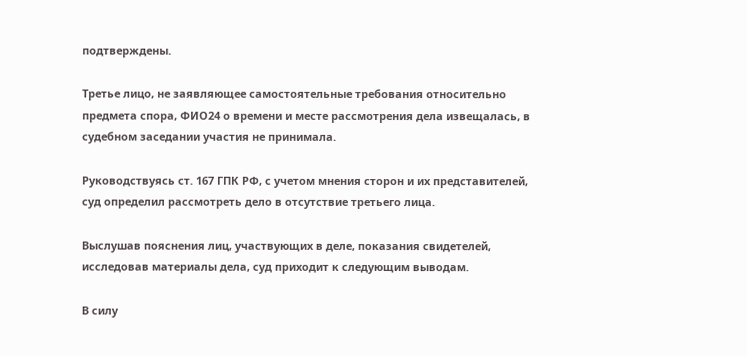подтверждены.

Третье лицо, не заявляющее самостоятельные требования относительно предмета спора, ФИО24 о времени и месте рассмотрения дела извещалась, в судебном заседании участия не принимала.

Руководствуясь ст. 167 ГПК РФ, с учетом мнения сторон и их представителей, суд определил рассмотреть дело в отсутствие третьего лица.

Выслушав пояснения лиц, участвующих в деле, показания свидетелей, исследовав материалы дела, суд приходит к следующим выводам.

В силу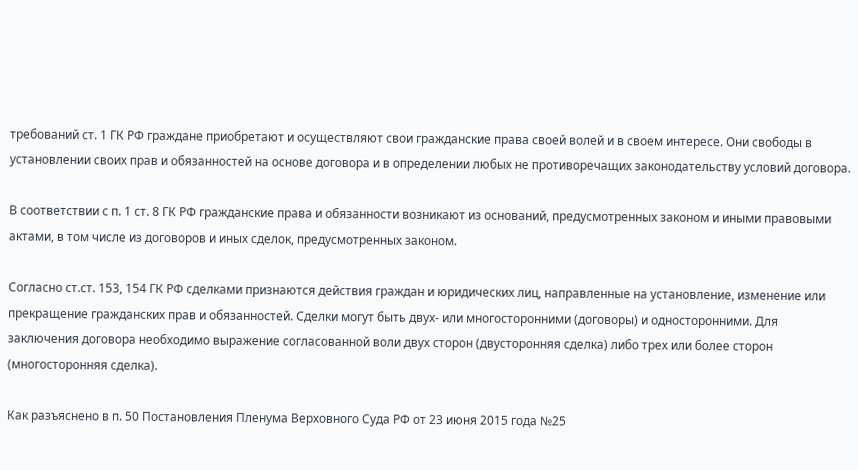требований ст. 1 ГК РФ граждане приобретают и осуществляют свои гражданские права своей волей и в своем интересе. Они свободы в установлении своих прав и обязанностей на основе договора и в определении любых не противоречащих законодательству условий договора.

В соответствии с п. 1 ст. 8 ГК РФ гражданские права и обязанности возникают из оснований, предусмотренных законом и иными правовыми актами, в том числе из договоров и иных сделок, предусмотренных законом.

Согласно ст.ст. 153, 154 ГК РФ сделками признаются действия граждан и юридических лиц, направленные на установление, изменение или прекращение гражданских прав и обязанностей. Сделки могут быть двух- или многосторонними (договоры) и односторонними. Для заключения договора необходимо выражение согласованной воли двух сторон (двусторонняя сделка) либо трех или более сторон (многосторонняя сделка).

Как разъяснено в п. 50 Постановления Пленума Верховного Суда РФ от 23 июня 2015 года №25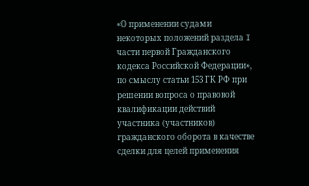«О применении судами некоторых положений раздела I части первой Гражданского кодекса Российской Федерации», по смыслу статьи 153 ГК РФ при решении вопроса о правовой квалификации действий участника (участников) гражданского оборота в качестве сделки для целей применения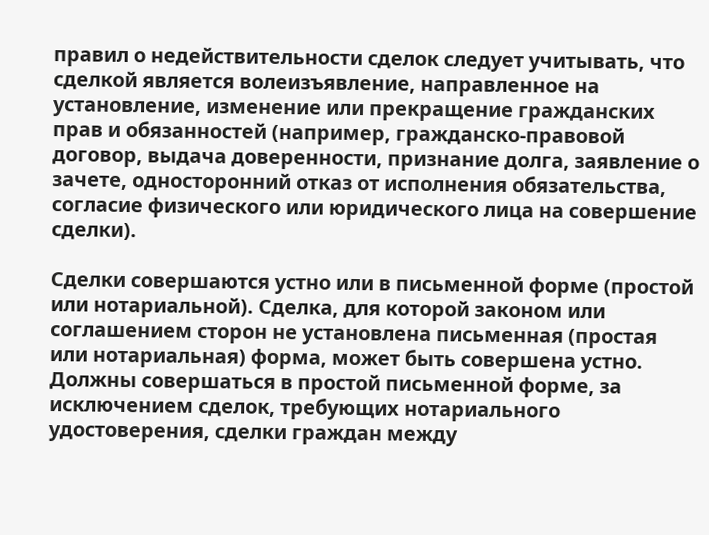правил о недействительности сделок следует учитывать, что сделкой является волеизъявление, направленное на установление, изменение или прекращение гражданских прав и обязанностей (например, гражданско-правовой договор, выдача доверенности, признание долга, заявление о зачете, односторонний отказ от исполнения обязательства, согласие физического или юридического лица на совершение сделки).

Сделки совершаются устно или в письменной форме (простой или нотариальной). Сделка, для которой законом или соглашением сторон не установлена письменная (простая или нотариальная) форма, может быть совершена устно. Должны совершаться в простой письменной форме, за исключением сделок, требующих нотариального удостоверения, сделки граждан между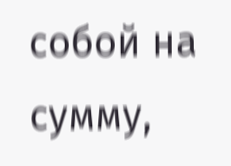собой на сумму,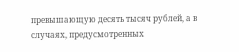превышающую десять тысяч рублей, а в случаях, предусмотренных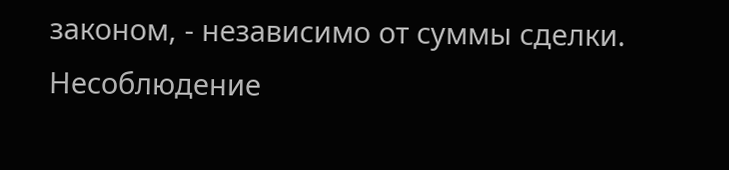законом, - независимо от суммы сделки. Несоблюдение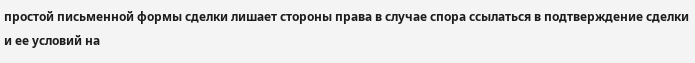простой письменной формы сделки лишает стороны права в случае спора ссылаться в подтверждение сделки и ее условий на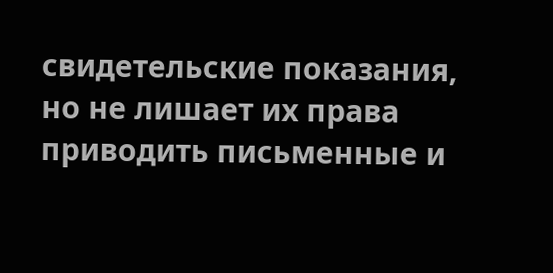свидетельские показания, но не лишает их права приводить письменные и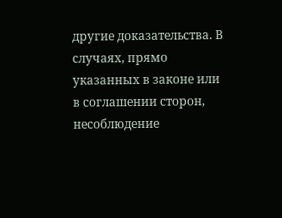другие доказательства. В случаях, прямо указанных в законе или в соглашении сторон, несоблюдение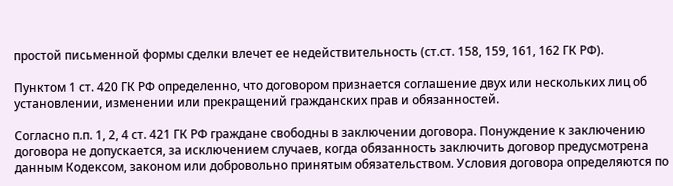простой письменной формы сделки влечет ее недействительность (ст.ст. 158, 159, 161, 162 ГК РФ).

Пунктом 1 ст. 420 ГК РФ определенно, что договором признается соглашение двух или нескольких лиц об установлении, изменении или прекращений гражданских прав и обязанностей.

Согласно п.п. 1, 2, 4 ст. 421 ГК РФ граждане свободны в заключении договора. Понуждение к заключению договора не допускается, за исключением случаев, когда обязанность заключить договор предусмотрена данным Кодексом, законом или добровольно принятым обязательством. Условия договора определяются по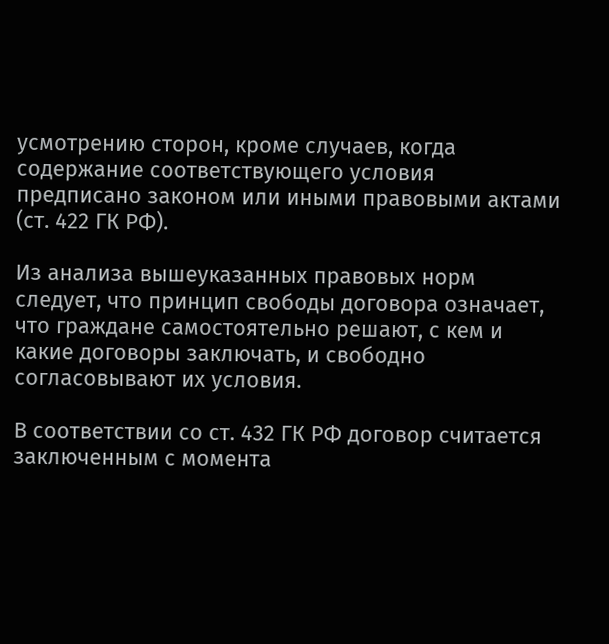усмотрению сторон, кроме случаев, когда содержание соответствующего условия предписано законом или иными правовыми актами (ст. 422 ГК РФ).

Из анализа вышеуказанных правовых норм следует, что принцип свободы договора означает, что граждане самостоятельно решают, с кем и какие договоры заключать, и свободно согласовывают их условия.

В соответствии со ст. 432 ГК РФ договор считается заключенным с момента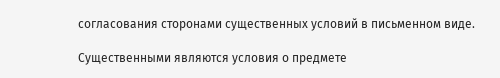согласования сторонами существенных условий в письменном виде.

Существенными являются условия о предмете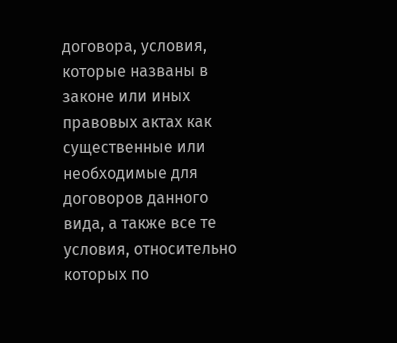договора, условия, которые названы в законе или иных правовых актах как существенные или необходимые для договоров данного вида, а также все те условия, относительно которых по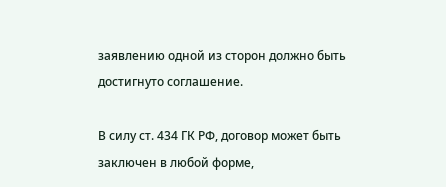заявлению одной из сторон должно быть достигнуто соглашение.

В силу ст. 434 ГК РФ, договор может быть заключен в любой форме,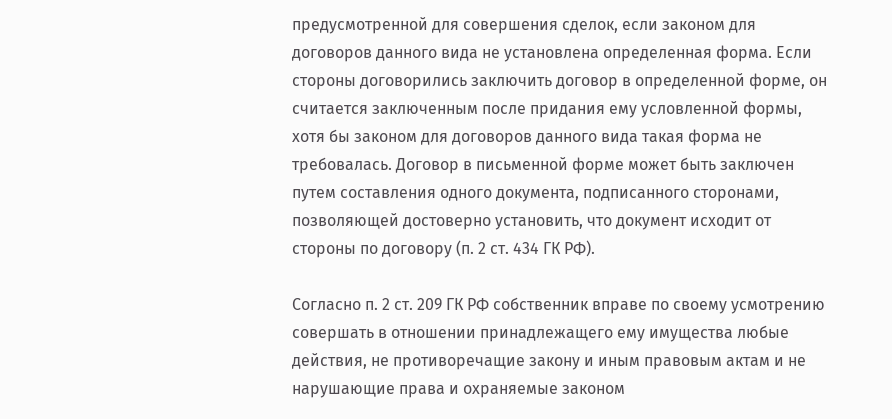предусмотренной для совершения сделок, если законом для договоров данного вида не установлена определенная форма. Если стороны договорились заключить договор в определенной форме, он считается заключенным после придания ему условленной формы, хотя бы законом для договоров данного вида такая форма не требовалась. Договор в письменной форме может быть заключен путем составления одного документа, подписанного сторонами, позволяющей достоверно установить, что документ исходит от стороны по договору (п. 2 ст. 434 ГК РФ).

Согласно п. 2 ст. 209 ГК РФ собственник вправе по своему усмотрению совершать в отношении принадлежащего ему имущества любые действия, не противоречащие закону и иным правовым актам и не нарушающие права и охраняемые законом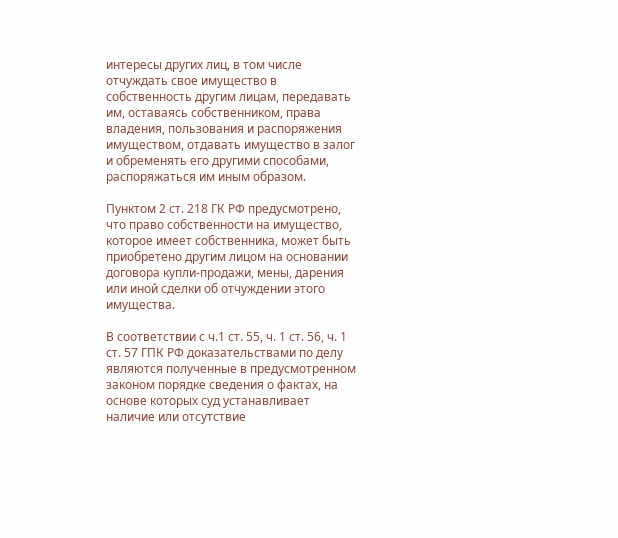интересы других лиц, в том числе отчуждать свое имущество в собственность другим лицам, передавать им, оставаясь собственником, права владения, пользования и распоряжения имуществом, отдавать имущество в залог и обременять его другими способами, распоряжаться им иным образом.

Пунктом 2 ст. 218 ГК РФ предусмотрено, что право собственности на имущество, которое имеет собственника, может быть приобретено другим лицом на основании договора купли-продажи, мены, дарения или иной сделки об отчуждении этого имущества.

В соответствии с ч.1 ст. 55, ч. 1 ст. 56, ч. 1 ст. 57 ГПК РФ доказательствами по делу являются полученные в предусмотренном законом порядке сведения о фактах, на основе которых суд устанавливает наличие или отсутствие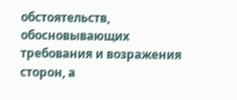обстоятельств, обосновывающих требования и возражения сторон, а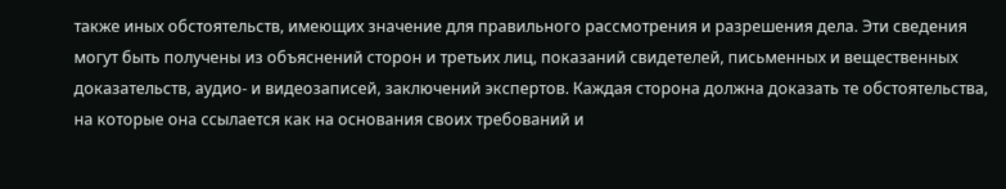также иных обстоятельств, имеющих значение для правильного рассмотрения и разрешения дела. Эти сведения могут быть получены из объяснений сторон и третьих лиц, показаний свидетелей, письменных и вещественных доказательств, аудио- и видеозаписей, заключений экспертов. Каждая сторона должна доказать те обстоятельства, на которые она ссылается как на основания своих требований и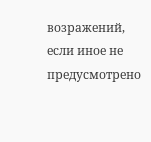возражений, если иное не предусмотрено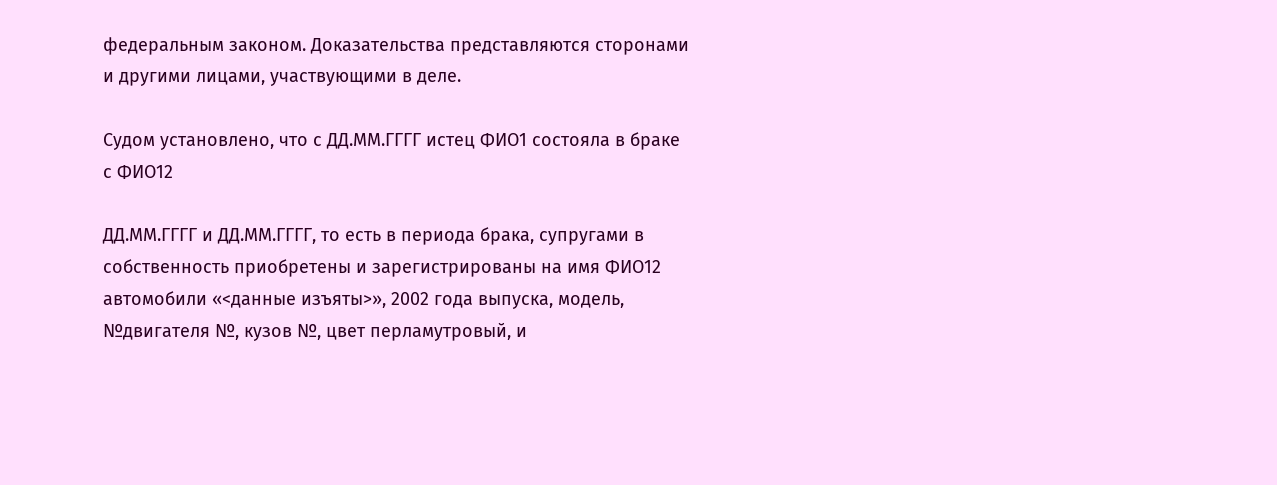федеральным законом. Доказательства представляются сторонами и другими лицами, участвующими в деле.

Судом установлено, что с ДД.ММ.ГГГГ истец ФИО1 состояла в браке с ФИО12

ДД.ММ.ГГГГ и ДД.ММ.ГГГГ, то есть в периода брака, супругами в собственность приобретены и зарегистрированы на имя ФИО12 автомобили «<данные изъяты>», 2002 года выпуска, модель, №двигателя №, кузов №, цвет перламутровый, и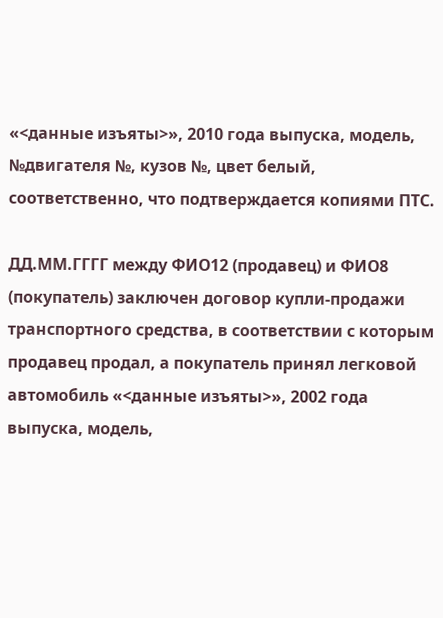«<данные изъяты>», 2010 года выпуска, модель, №двигателя №, кузов №, цвет белый, соответственно, что подтверждается копиями ПТС.

ДД.ММ.ГГГГ между ФИО12 (продавец) и ФИО8 (покупатель) заключен договор купли-продажи транспортного средства, в соответствии с которым продавец продал, а покупатель принял легковой автомобиль «<данные изъяты>», 2002 года выпуска, модель,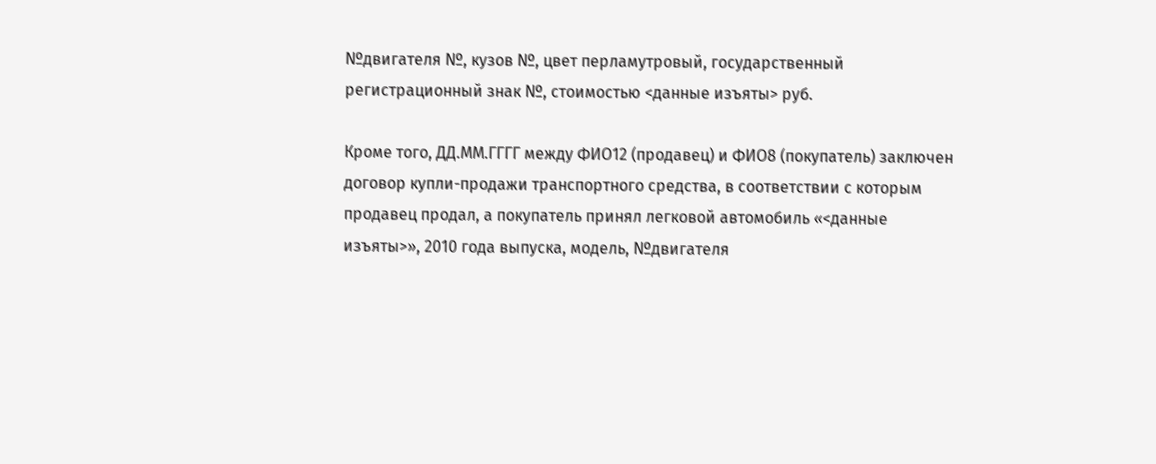№двигателя №, кузов №, цвет перламутровый, государственный регистрационный знак №, стоимостью <данные изъяты> руб.

Кроме того, ДД.ММ.ГГГГ между ФИО12 (продавец) и ФИО8 (покупатель) заключен договор купли-продажи транспортного средства, в соответствии с которым продавец продал, а покупатель принял легковой автомобиль «<данные изъяты>», 2010 года выпуска, модель, №двигателя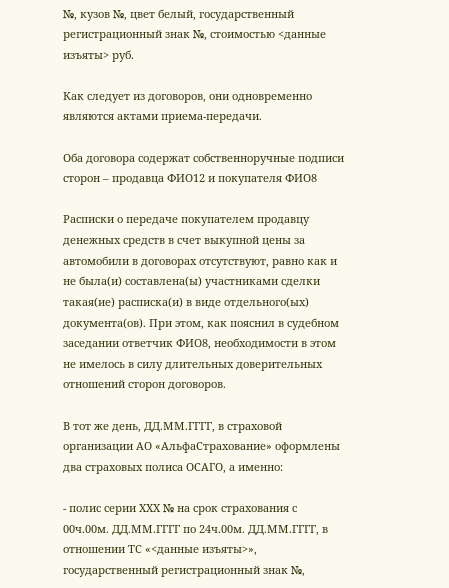№, кузов №, цвет белый, государственный регистрационный знак №, стоимостью <данные изъяты> руб.

Как следует из договоров, они одновременно являются актами приема-передачи.

Оба договора содержат собственноручные подписи сторон – продавца ФИО12 и покупателя ФИО8

Расписки о передаче покупателем продавцу денежных средств в счет выкупной цены за автомобили в договорах отсутствуют, равно как и не была(и) составлена(ы) участниками сделки такая(ие) расписка(и) в виде отдельного(ых) документа(ов). При этом, как пояснил в судебном заседании ответчик ФИО8, необходимости в этом не имелось в силу длительных доверительных отношений сторон договоров.

В тот же день, ДД.ММ.ГГГГ, в страховой организации АО «АльфаСтрахование» оформлены два страховых полиса ОСАГО, а именно:

- полис серии ХХХ № на срок страхования с 00ч.00м. ДД.ММ.ГГГГ по 24ч.00м. ДД.ММ.ГГГГ, в отношении ТС «<данные изъяты>», государственный регистрационный знак №,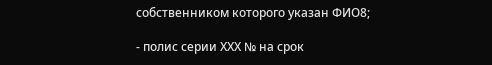собственником которого указан ФИО8;

- полис серии ХХХ № на срок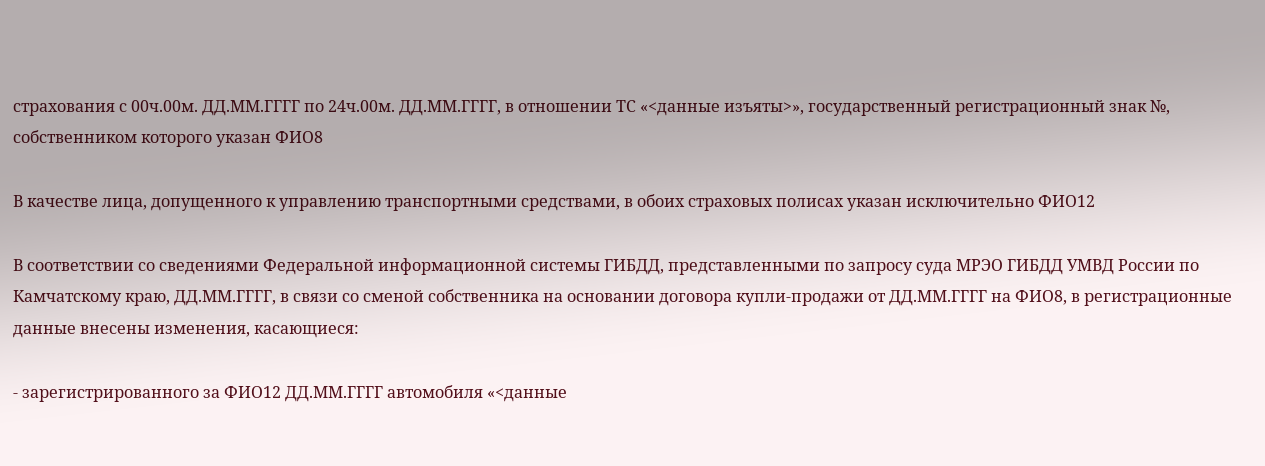страхования с 00ч.00м. ДД.ММ.ГГГГ по 24ч.00м. ДД.ММ.ГГГГ, в отношении ТС «<данные изъяты>», государственный регистрационный знак №, собственником которого указан ФИО8

В качестве лица, допущенного к управлению транспортными средствами, в обоих страховых полисах указан исключительно ФИО12

В соответствии со сведениями Федеральной информационной системы ГИБДД, представленными по запросу суда МРЭО ГИБДД УМВД России по Камчатскому краю, ДД.ММ.ГГГГ, в связи со сменой собственника на основании договора купли-продажи от ДД.ММ.ГГГГ на ФИО8, в регистрационные данные внесены изменения, касающиеся:

- зарегистрированного за ФИО12 ДД.ММ.ГГГГ автомобиля «<данные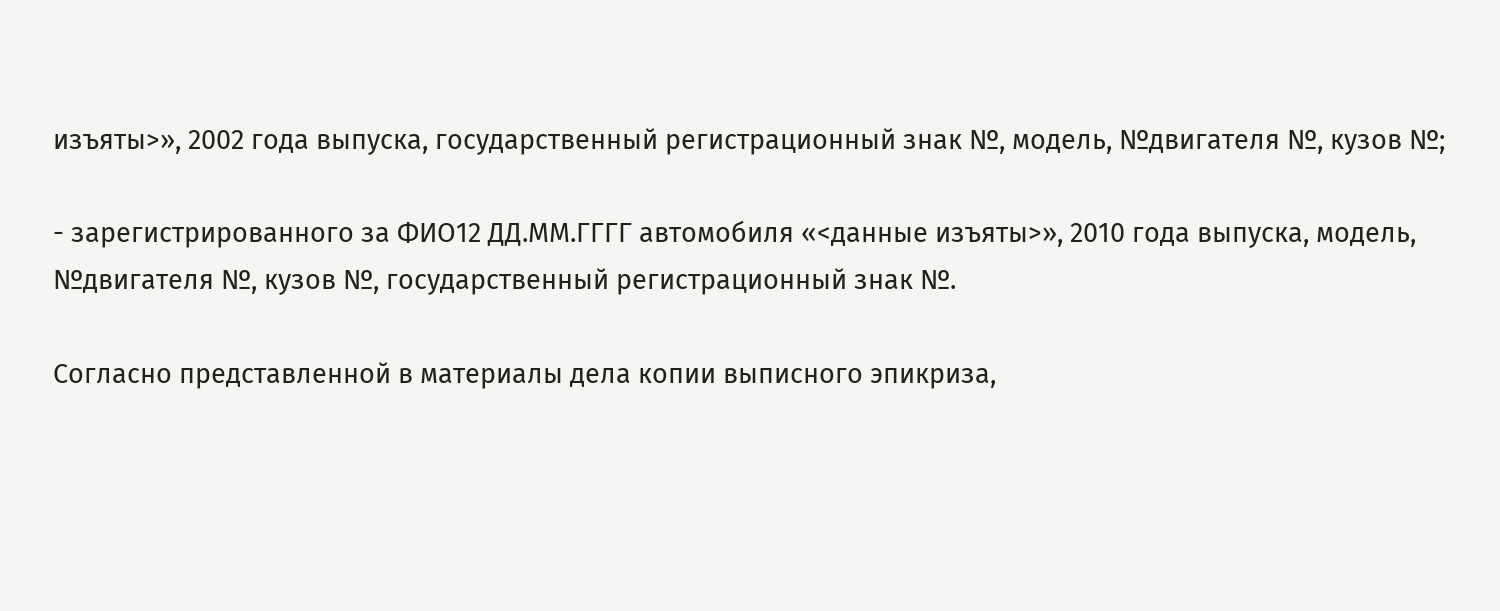изъяты>», 2002 года выпуска, государственный регистрационный знак №, модель, №двигателя №, кузов №;

- зарегистрированного за ФИО12 ДД.ММ.ГГГГ автомобиля «<данные изъяты>», 2010 года выпуска, модель, №двигателя №, кузов №, государственный регистрационный знак №.

Согласно представленной в материалы дела копии выписного эпикриза,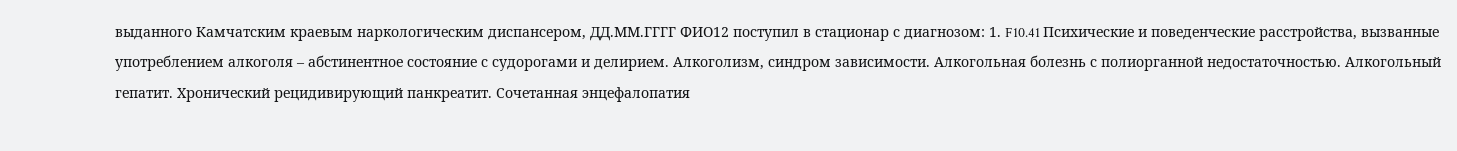выданного Камчатским краевым наркологическим диспансером, ДД.ММ.ГГГГ ФИО12 поступил в стационар с диагнозом: 1. F10.41 Психические и поведенческие расстройства, вызванные употреблением алкоголя – абстинентное состояние с судорогами и делирием. Алкоголизм, синдром зависимости. Алкогольная болезнь с полиорганной недостаточностью. Алкогольный гепатит. Хронический рецидивирующий панкреатит. Сочетанная энцефалопатия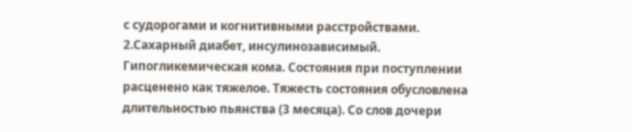с судорогами и когнитивными расстройствами. 2.Сахарный диабет, инсулинозависимый. Гипогликемическая кома. Состояния при поступлении расценено как тяжелое. Тяжесть состояния обусловлена длительностью пьянства (3 месяца). Со слов дочери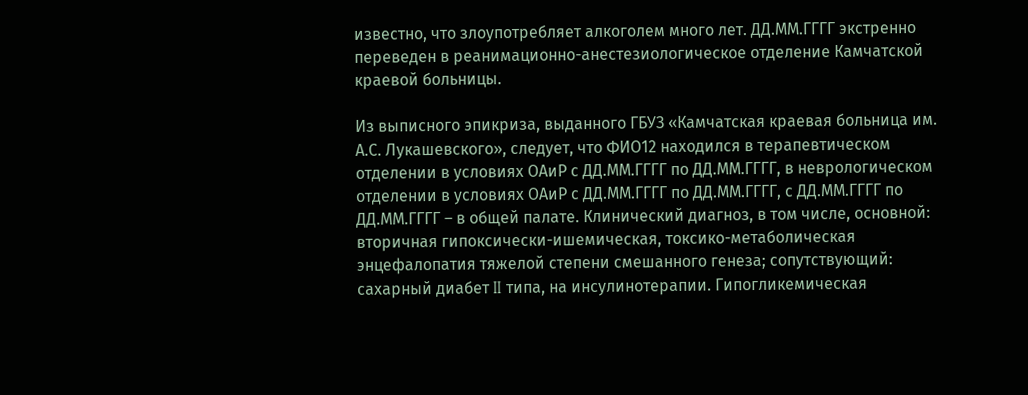известно, что злоупотребляет алкоголем много лет. ДД.ММ.ГГГГ экстренно переведен в реанимационно-анестезиологическое отделение Камчатской краевой больницы.

Из выписного эпикриза, выданного ГБУЗ «Камчатская краевая больница им. А.С. Лукашевского», следует, что ФИО12 находился в терапевтическом отделении в условиях ОАиР с ДД.ММ.ГГГГ по ДД.ММ.ГГГГ, в неврологическом отделении в условиях ОАиР с ДД.ММ.ГГГГ по ДД.ММ.ГГГГ, с ДД.ММ.ГГГГ по ДД.ММ.ГГГГ – в общей палате. Клинический диагноз, в том числе, основной: вторичная гипоксически-ишемическая, токсико-метаболическая энцефалопатия тяжелой степени смешанного генеза; сопутствующий: сахарный диабет II типа, на инсулинотерапии. Гипогликемическая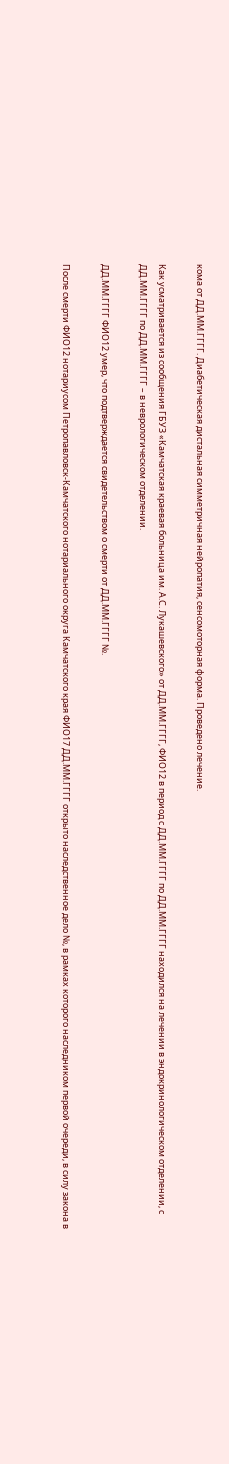кома от ДД.ММ.ГГГГ. Диабетическая дистальная симметричная нейропатия, сенсомоторная форма. Проведено лечение.

Как усматривается из сообщения ГБУЗ «Камчатская краевая больница им. А.С. Лукашевского» от ДД.ММ.ГГГГ, ФИО12 в период с ДД.ММ.ГГГГ по ДД.ММ.ГГГГ находился на лечении в эндокринологическом отделении, с ДД.ММ.ГГГГ по ДД.ММ.ГГГГ – в неврологическом отделении.

ДД.ММ.ГГГГ ФИО12 умер, что подтверждается свидетельством о смерти от ДД.ММ.ГГГГ №.

После смерти ФИО12 нотариусом Петропавловск-Камчатского нотариального округа Камчатского края ФИО17 ДД.ММ.ГГГГ открыто наследственное дело №, в рамках которого наследником первой очереди, в силу закона в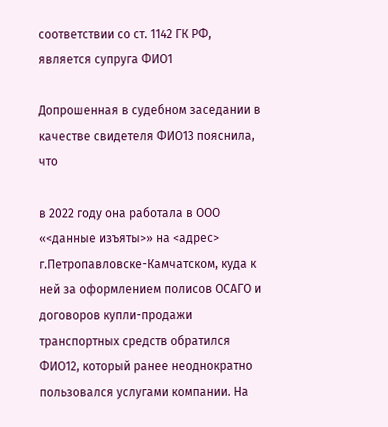соответствии со ст. 1142 ГК РФ, является супруга ФИО1

Допрошенная в судебном заседании в качестве свидетеля ФИО13 пояснила, что

в 2022 году она работала в ООО «<данные изъяты>» на <адрес> г.Петропавловске-Камчатском, куда к ней за оформлением полисов ОСАГО и договоров купли-продажи транспортных средств обратился ФИО12, который ранее неоднократно пользовался услугами компании. На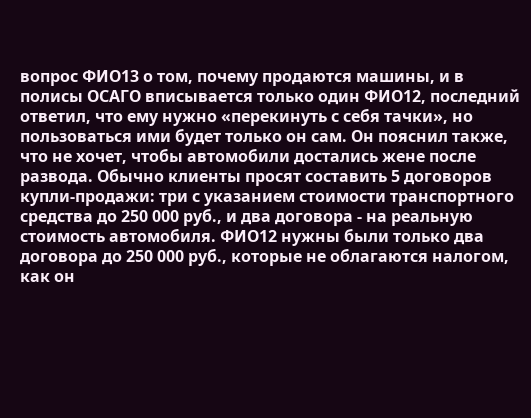вопрос ФИО13 о том, почему продаются машины, и в полисы ОСАГО вписывается только один ФИО12, последний ответил, что ему нужно «перекинуть с себя тачки», но пользоваться ими будет только он сам. Он пояснил также, что не хочет, чтобы автомобили достались жене после развода. Обычно клиенты просят составить 5 договоров купли-продажи: три с указанием стоимости транспортного средства до 250 000 руб., и два договора - на реальную стоимость автомобиля. ФИО12 нужны были только два договора до 250 000 руб., которые не облагаются налогом, как он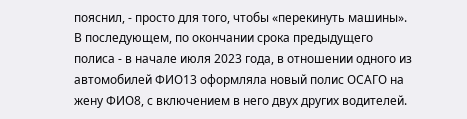пояснил, - просто для того, чтобы «перекинуть машины». В последующем, по окончании срока предыдущего полиса - в начале июля 2023 года, в отношении одного из автомобилей ФИО13 оформляла новый полис ОСАГО на жену ФИО8, с включением в него двух других водителей.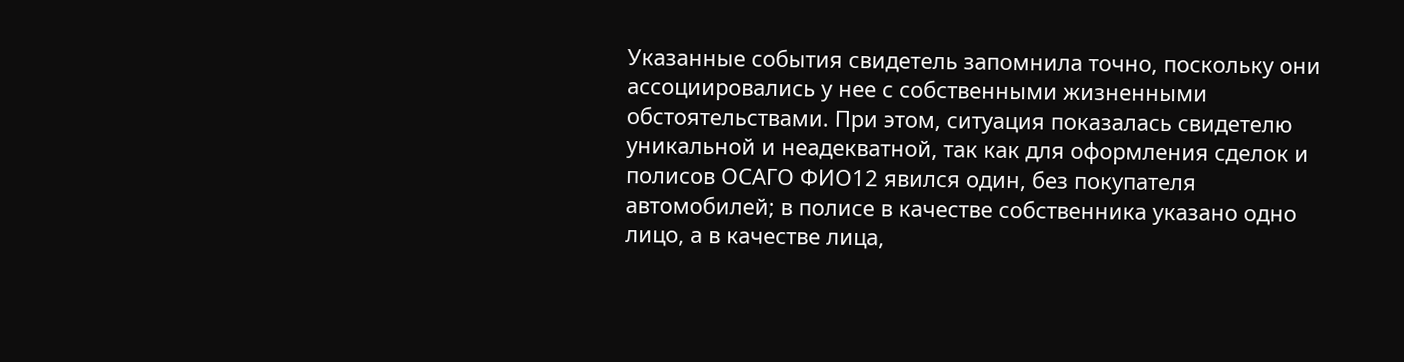Указанные события свидетель запомнила точно, поскольку они ассоциировались у нее с собственными жизненными обстоятельствами. При этом, ситуация показалась свидетелю уникальной и неадекватной, так как для оформления сделок и полисов ОСАГО ФИО12 явился один, без покупателя автомобилей; в полисе в качестве собственника указано одно лицо, а в качестве лица,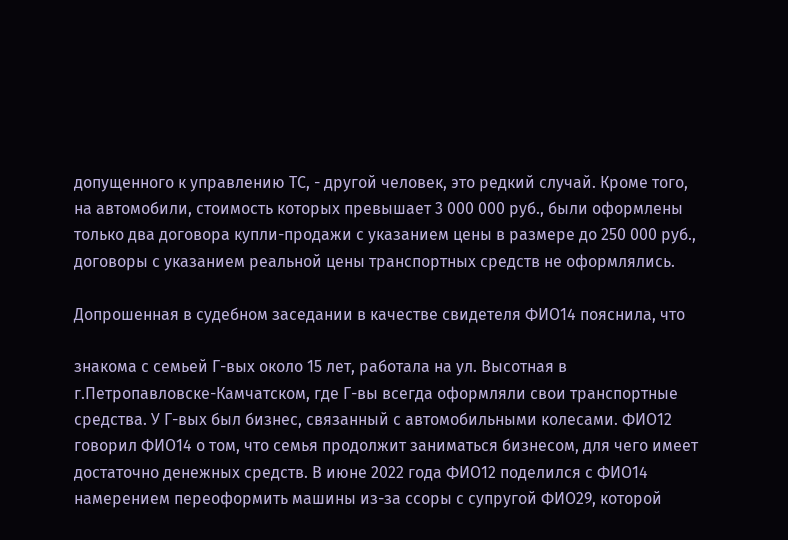допущенного к управлению ТС, - другой человек, это редкий случай. Кроме того, на автомобили, стоимость которых превышает 3 000 000 руб., были оформлены только два договора купли-продажи с указанием цены в размере до 250 000 руб., договоры с указанием реальной цены транспортных средств не оформлялись.

Допрошенная в судебном заседании в качестве свидетеля ФИО14 пояснила, что

знакома с семьей Г-вых около 15 лет, работала на ул. Высотная в г.Петропавловске-Камчатском, где Г-вы всегда оформляли свои транспортные средства. У Г-вых был бизнес, связанный с автомобильными колесами. ФИО12 говорил ФИО14 о том, что семья продолжит заниматься бизнесом, для чего имеет достаточно денежных средств. В июне 2022 года ФИО12 поделился с ФИО14 намерением переоформить машины из-за ссоры с супругой ФИО29, которой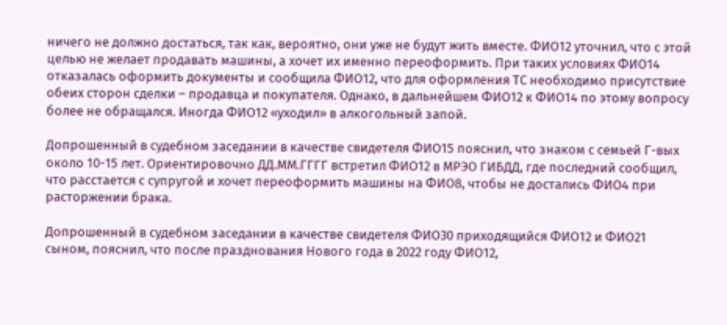ничего не должно достаться, так как, вероятно, они уже не будут жить вместе. ФИО12 уточнил, что с этой целью не желает продавать машины, а хочет их именно переоформить. При таких условиях ФИО14 отказалась оформить документы и сообщила ФИО12, что для оформления ТС необходимо присутствие обеих сторон сделки – продавца и покупателя. Однако, в дальнейшем ФИО12 к ФИО14 по этому вопросу более не обращался. Иногда ФИО12 «уходил» в алкогольный запой.

Допрошенный в судебном заседании в качестве свидетеля ФИО15 пояснил, что знаком с семьей Г-вых около 10-15 лет. Ориентировочно ДД.ММ.ГГГГ встретил ФИО12 в МРЭО ГИБДД, где последний сообщил, что расстается с супругой и хочет переоформить машины на ФИО8, чтобы не достались ФИО4 при расторжении брака.

Допрошенный в судебном заседании в качестве свидетеля ФИО30 приходящийся ФИО12 и ФИО21 сыном, пояснил, что после празднования Нового года в 2022 году ФИО12,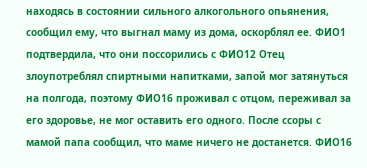находясь в состоянии сильного алкогольного опьянения, сообщил ему, что выгнал маму из дома, оскорблял ее. ФИО1 подтвердила, что они поссорились с ФИО12 Отец злоупотреблял спиртными напитками, запой мог затянуться на полгода, поэтому ФИО16 проживал с отцом, переживал за его здоровье, не мог оставить его одного. После ссоры с мамой папа сообщил, что маме ничего не достанется. ФИО16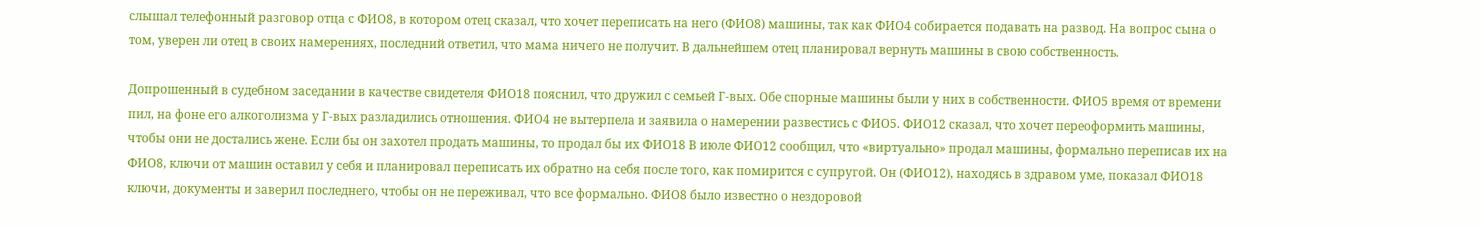слышал телефонный разговор отца с ФИО8, в котором отец сказал, что хочет переписать на него (ФИО8) машины, так как ФИО4 собирается подавать на развод. На вопрос сына о том, уверен ли отец в своих намерениях, последний ответил, что мама ничего не получит. В дальнейшем отец планировал вернуть машины в свою собственность.

Допрошенный в судебном заседании в качестве свидетеля ФИО18 пояснил, что дружил с семьей Г-вых. Обе спорные машины были у них в собственности. ФИО5 время от времени пил, на фоне его алкоголизма у Г-вых разладились отношения. ФИО4 не вытерпела и заявила о намерении развестись с ФИО5. ФИО12 сказал, что хочет переоформить машины, чтобы они не достались жене. Если бы он захотел продать машины, то продал бы их ФИО18 В июле ФИО12 сообщил, что «виртуально» продал машины, формально переписав их на ФИО8, ключи от машин оставил у себя и планировал переписать их обратно на себя после того, как помирится с супругой. Он (ФИО12), находясь в здравом уме, показал ФИО18 ключи, документы и заверил последнего, чтобы он не переживал, что все формально. ФИО8 было известно о нездоровой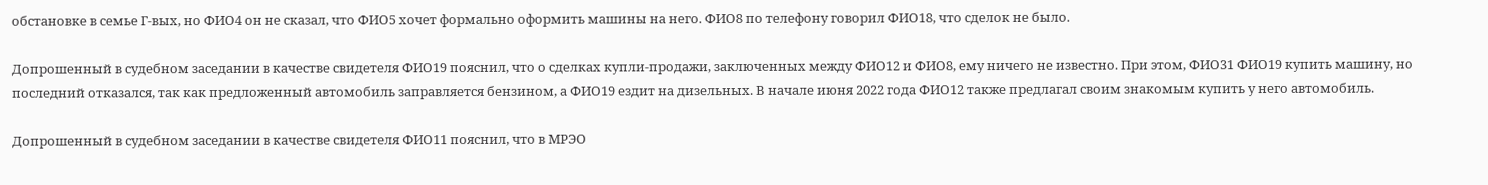обстановке в семье Г-вых, но ФИО4 он не сказал, что ФИО5 хочет формально оформить машины на него. ФИО8 по телефону говорил ФИО18, что сделок не было.

Допрошенный в судебном заседании в качестве свидетеля ФИО19 пояснил, что о сделках купли-продажи, заключенных между ФИО12 и ФИО8, ему ничего не известно. При этом, ФИО31 ФИО19 купить машину, но последний отказался, так как предложенный автомобиль заправляется бензином, а ФИО19 ездит на дизельных. В начале июня 2022 года ФИО12 также предлагал своим знакомым купить у него автомобиль.

Допрошенный в судебном заседании в качестве свидетеля ФИО11 пояснил, что в МРЭО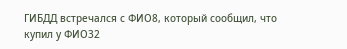ГИБДД встречался с ФИО8, который сообщил, что купил у ФИО32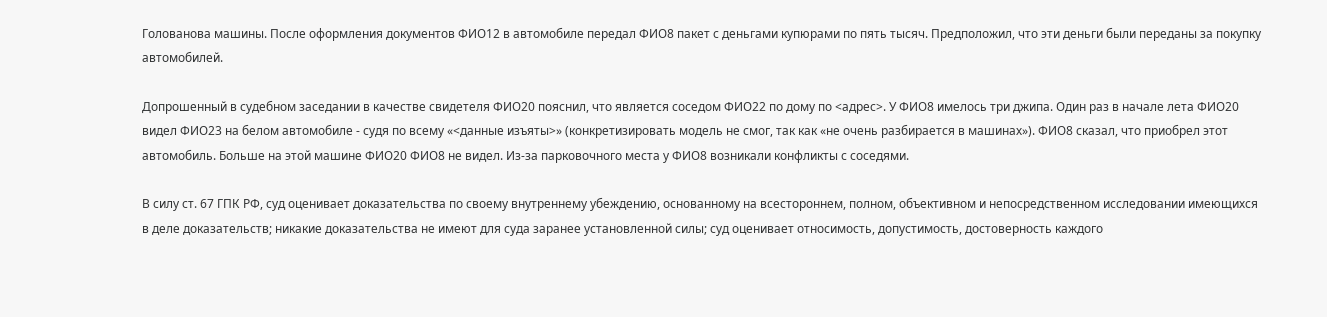Голованова машины. После оформления документов ФИО12 в автомобиле передал ФИО8 пакет с деньгами купюрами по пять тысяч. Предположил, что эти деньги были переданы за покупку автомобилей.

Допрошенный в судебном заседании в качестве свидетеля ФИО20 пояснил, что является соседом ФИО22 по дому по <адрес>. У ФИО8 имелось три джипа. Один раз в начале лета ФИО20 видел ФИО23 на белом автомобиле - судя по всему «<данные изъяты>» (конкретизировать модель не смог, так как «не очень разбирается в машинах»). ФИО8 сказал, что приобрел этот автомобиль. Больше на этой машине ФИО20 ФИО8 не видел. Из-за парковочного места у ФИО8 возникали конфликты с соседями.

В силу ст. 67 ГПК РФ, суд оценивает доказательства по своему внутреннему убеждению, основанному на всестороннем, полном, объективном и непосредственном исследовании имеющихся в деле доказательств; никакие доказательства не имеют для суда заранее установленной силы; суд оценивает относимость, допустимость, достоверность каждого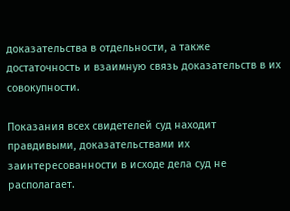доказательства в отдельности, а также достаточность и взаимную связь доказательств в их совокупности.

Показания всех свидетелей суд находит правдивыми, доказательствами их заинтересованности в исходе дела суд не располагает.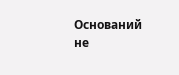Оснований не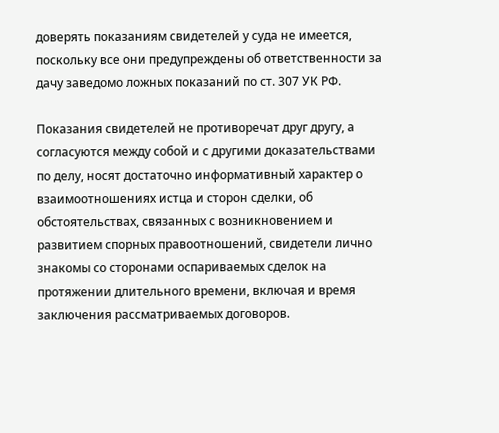доверять показаниям свидетелей у суда не имеется, поскольку все они предупреждены об ответственности за дачу заведомо ложных показаний по ст. 307 УК РФ.

Показания свидетелей не противоречат друг другу, а согласуются между собой и с другими доказательствами по делу, носят достаточно информативный характер о взаимоотношениях истца и сторон сделки, об обстоятельствах, связанных с возникновением и развитием спорных правоотношений, свидетели лично знакомы со сторонами оспариваемых сделок на протяжении длительного времени, включая и время заключения рассматриваемых договоров.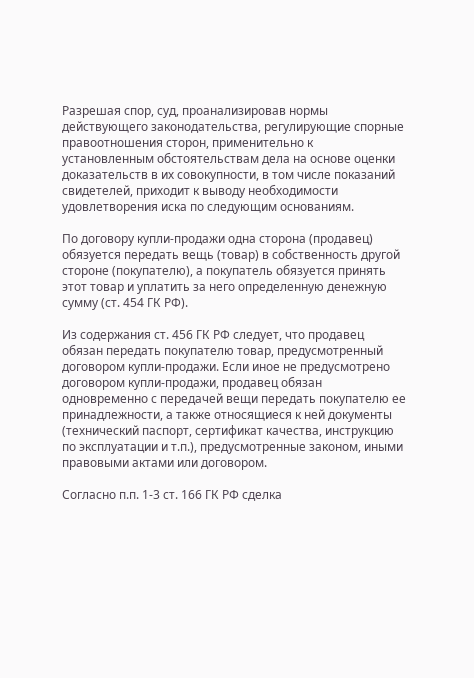Разрешая спор, суд, проанализировав нормы действующего законодательства, регулирующие спорные правоотношения сторон, применительно к установленным обстоятельствам дела на основе оценки доказательств в их совокупности, в том числе показаний свидетелей, приходит к выводу необходимости удовлетворения иска по следующим основаниям.

По договору купли-продажи одна сторона (продавец) обязуется передать вещь (товар) в собственность другой стороне (покупателю), а покупатель обязуется принять этот товар и уплатить за него определенную денежную сумму (ст. 454 ГК РФ).

Из содержания ст. 456 ГК РФ следует, что продавец обязан передать покупателю товар, предусмотренный договором купли-продажи. Если иное не предусмотрено договором купли-продажи, продавец обязан одновременно с передачей вещи передать покупателю ее принадлежности, а также относящиеся к ней документы (технический паспорт, сертификат качества, инструкцию по эксплуатации и т.п.), предусмотренные законом, иными правовыми актами или договором.

Согласно п.п. 1-3 ст. 166 ГК РФ сделка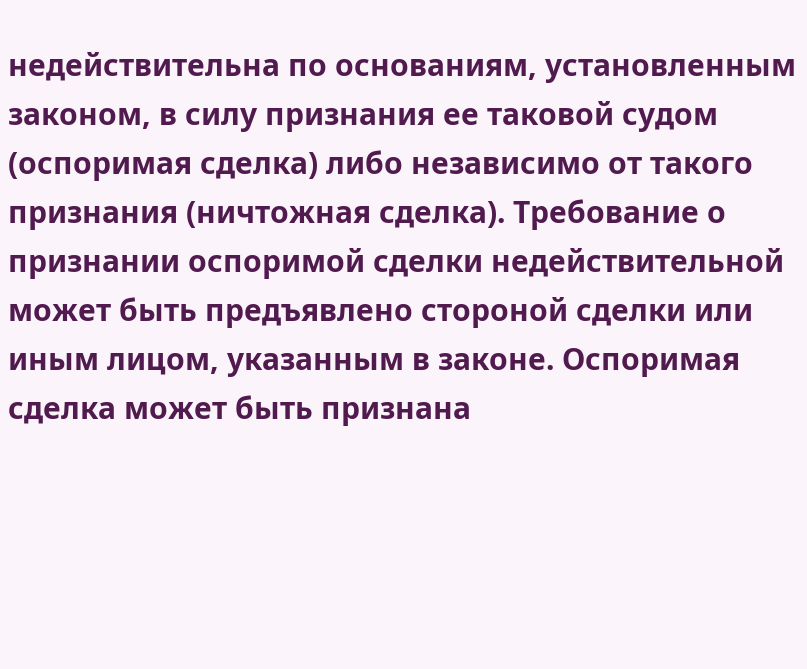недействительна по основаниям, установленным законом, в силу признания ее таковой судом (оспоримая сделка) либо независимо от такого признания (ничтожная сделка). Требование о признании оспоримой сделки недействительной может быть предъявлено стороной сделки или иным лицом, указанным в законе. Оспоримая сделка может быть признана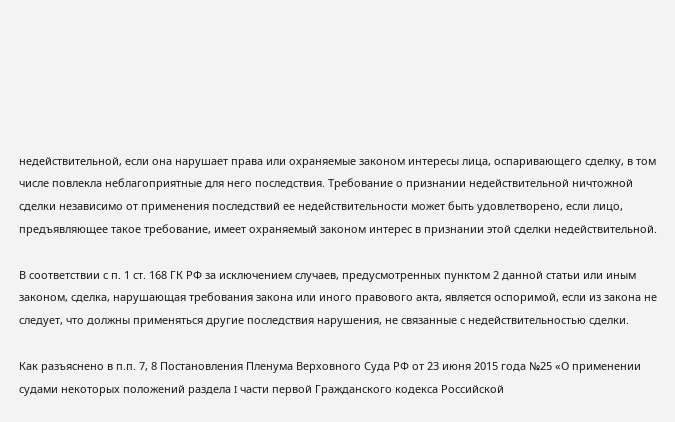недействительной, если она нарушает права или охраняемые законом интересы лица, оспаривающего сделку, в том числе повлекла неблагоприятные для него последствия. Требование о признании недействительной ничтожной сделки независимо от применения последствий ее недействительности может быть удовлетворено, если лицо, предъявляющее такое требование, имеет охраняемый законом интерес в признании этой сделки недействительной.

В соответствии с п. 1 ст. 168 ГК РФ за исключением случаев, предусмотренных пунктом 2 данной статьи или иным законом, сделка, нарушающая требования закона или иного правового акта, является оспоримой, если из закона не следует, что должны применяться другие последствия нарушения, не связанные с недействительностью сделки.

Как разъяснено в п.п. 7, 8 Постановления Пленума Верховного Суда РФ от 23 июня 2015 года №25 «О применении судами некоторых положений раздела I части первой Гражданского кодекса Российской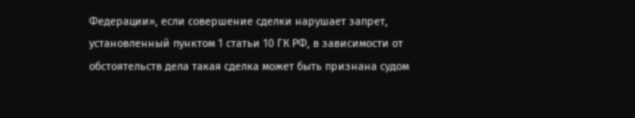Федерации», если совершение сделки нарушает запрет, установленный пунктом 1 статьи 10 ГК РФ, в зависимости от обстоятельств дела такая сделка может быть признана судом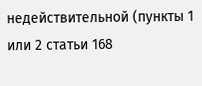недействительной (пункты 1 или 2 статьи 168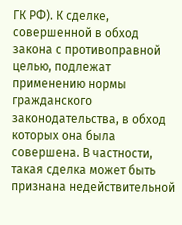ГК РФ). К сделке, совершенной в обход закона с противоправной целью, подлежат применению нормы гражданского законодательства, в обход которых она была совершена. В частности, такая сделка может быть признана недействительной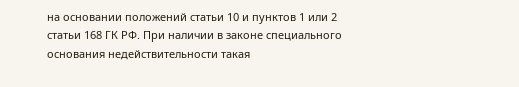на основании положений статьи 10 и пунктов 1 или 2 статьи 168 ГК РФ. При наличии в законе специального основания недействительности такая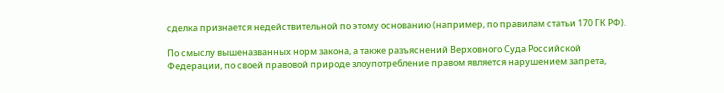сделка признается недействительной по этому основанию (например, по правилам статьи 170 ГК РФ).

По смыслу вышеназванных норм закона, а также разъяснений Верховного Суда Российской Федерации, по своей правовой природе злоупотребление правом является нарушением запрета,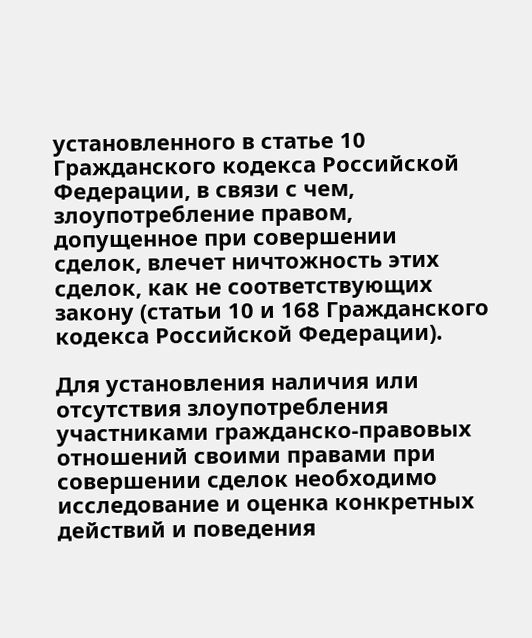установленного в статье 10 Гражданского кодекса Российской Федерации, в связи с чем, злоупотребление правом, допущенное при совершении сделок, влечет ничтожность этих сделок, как не соответствующих закону (статьи 10 и 168 Гражданского кодекса Российской Федерации).

Для установления наличия или отсутствия злоупотребления участниками гражданско-правовых отношений своими правами при совершении сделок необходимо исследование и оценка конкретных действий и поведения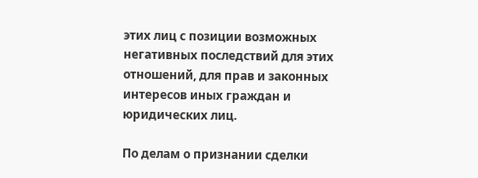этих лиц с позиции возможных негативных последствий для этих отношений, для прав и законных интересов иных граждан и юридических лиц.

По делам о признании сделки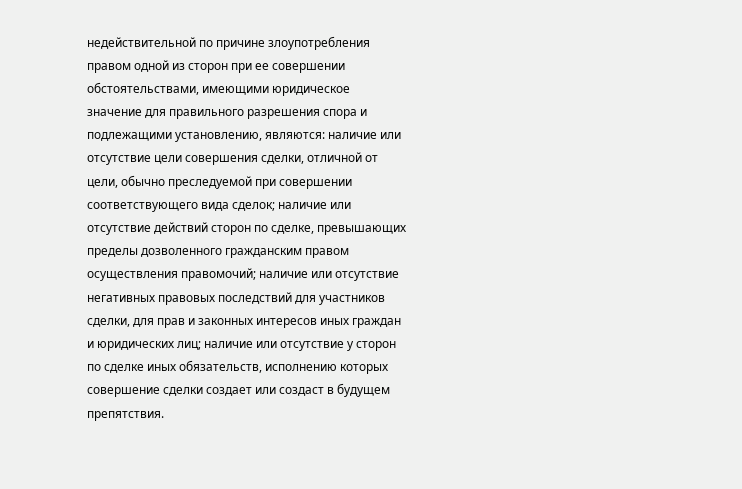недействительной по причине злоупотребления правом одной из сторон при ее совершении обстоятельствами, имеющими юридическое значение для правильного разрешения спора и подлежащими установлению, являются: наличие или отсутствие цели совершения сделки, отличной от цели, обычно преследуемой при совершении соответствующего вида сделок; наличие или отсутствие действий сторон по сделке, превышающих пределы дозволенного гражданским правом осуществления правомочий; наличие или отсутствие негативных правовых последствий для участников сделки, для прав и законных интересов иных граждан и юридических лиц; наличие или отсутствие у сторон по сделке иных обязательств, исполнению которых совершение сделки создает или создаст в будущем препятствия.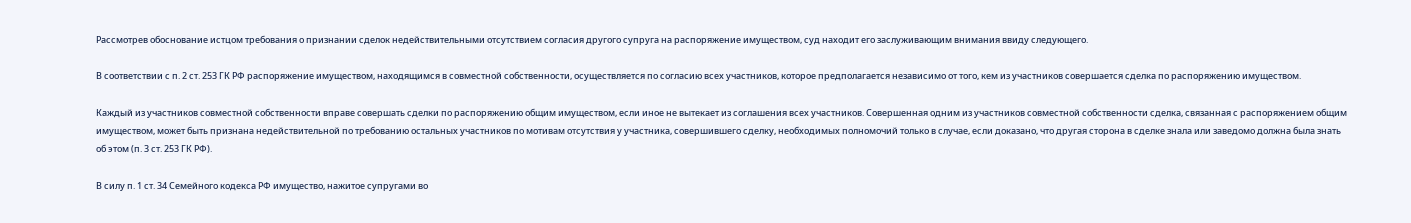Рассмотрев обоснование истцом требования о признании сделок недействительными отсутствием согласия другого супруга на распоряжение имуществом, суд находит его заслуживающим внимания ввиду следующего.

В соответствии с п. 2 ст. 253 ГК РФ распоряжение имуществом, находящимся в совместной собственности, осуществляется по согласию всех участников, которое предполагается независимо от того, кем из участников совершается сделка по распоряжению имуществом.

Каждый из участников совместной собственности вправе совершать сделки по распоряжению общим имуществом, если иное не вытекает из соглашения всех участников. Совершенная одним из участников совместной собственности сделка, связанная с распоряжением общим имуществом, может быть признана недействительной по требованию остальных участников по мотивам отсутствия у участника, совершившего сделку, необходимых полномочий только в случае, если доказано, что другая сторона в сделке знала или заведомо должна была знать об этом (п. 3 ст. 253 ГК РФ).

В силу п. 1 ст. 34 Семейного кодекса РФ имущество, нажитое супругами во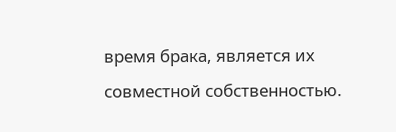время брака, является их совместной собственностью.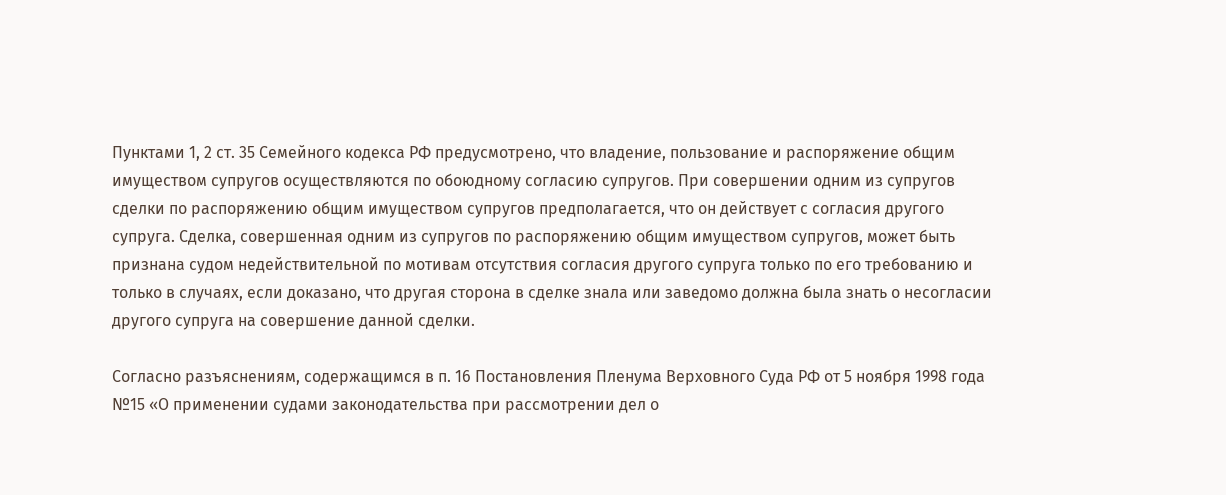Пунктами 1, 2 ст. 35 Семейного кодекса РФ предусмотрено, что владение, пользование и распоряжение общим имуществом супругов осуществляются по обоюдному согласию супругов. При совершении одним из супругов сделки по распоряжению общим имуществом супругов предполагается, что он действует с согласия другого супруга. Сделка, совершенная одним из супругов по распоряжению общим имуществом супругов, может быть признана судом недействительной по мотивам отсутствия согласия другого супруга только по его требованию и только в случаях, если доказано, что другая сторона в сделке знала или заведомо должна была знать о несогласии другого супруга на совершение данной сделки.

Согласно разъяснениям, содержащимся в п. 16 Постановления Пленума Верховного Суда РФ от 5 ноября 1998 года №15 «О применении судами законодательства при рассмотрении дел о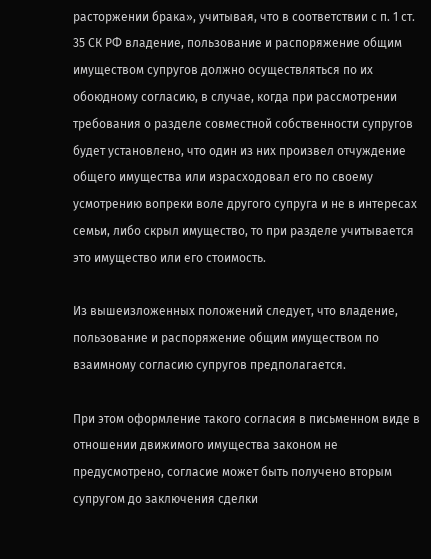расторжении брака», учитывая, что в соответствии с п. 1 ст. 35 СК РФ владение, пользование и распоряжение общим имуществом супругов должно осуществляться по их обоюдному согласию, в случае, когда при рассмотрении требования о разделе совместной собственности супругов будет установлено, что один из них произвел отчуждение общего имущества или израсходовал его по своему усмотрению вопреки воле другого супруга и не в интересах семьи, либо скрыл имущество, то при разделе учитывается это имущество или его стоимость.

Из вышеизложенных положений следует, что владение, пользование и распоряжение общим имуществом по взаимному согласию супругов предполагается.

При этом оформление такого согласия в письменном виде в отношении движимого имущества законом не предусмотрено, согласие может быть получено вторым супругом до заключения сделки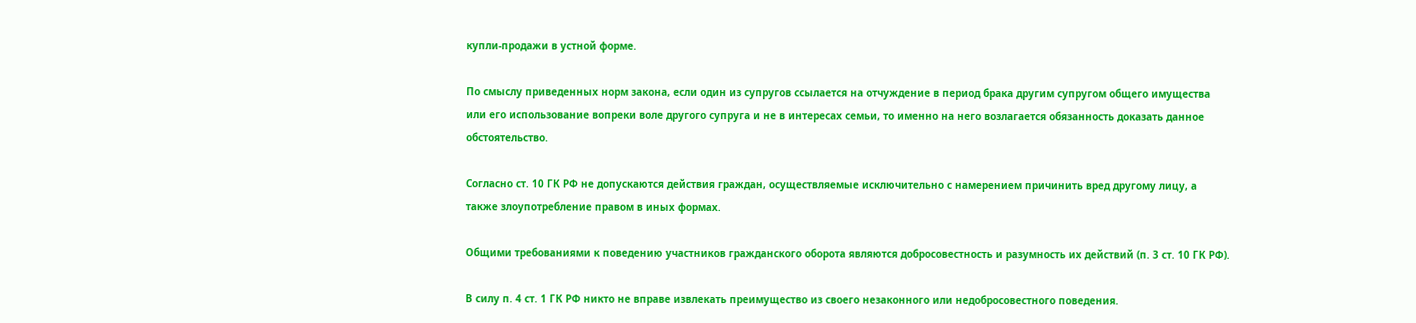купли-продажи в устной форме.

По смыслу приведенных норм закона, если один из супругов ссылается на отчуждение в период брака другим супругом общего имущества или его использование вопреки воле другого супруга и не в интересах семьи, то именно на него возлагается обязанность доказать данное обстоятельство.

Согласно ст. 10 ГК РФ не допускаются действия граждан, осуществляемые исключительно с намерением причинить вред другому лицу, а также злоупотребление правом в иных формах.

Общими требованиями к поведению участников гражданского оборота являются добросовестность и разумность их действий (п. 3 ст. 10 ГК РФ).

В силу п. 4 ст. 1 ГК РФ никто не вправе извлекать преимущество из своего незаконного или недобросовестного поведения.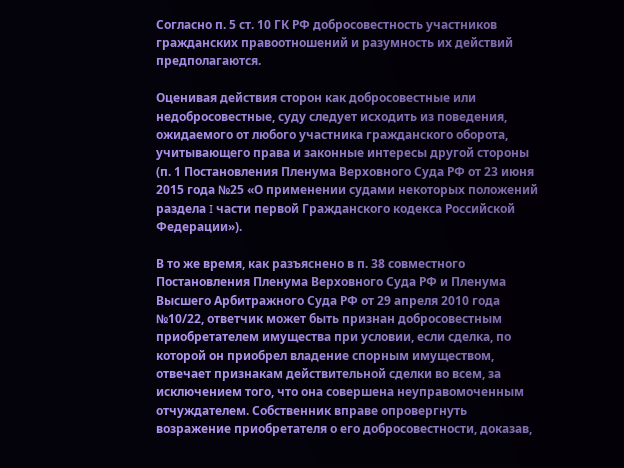Согласно п. 5 ст. 10 ГК РФ добросовестность участников гражданских правоотношений и разумность их действий предполагаются.

Оценивая действия сторон как добросовестные или недобросовестные, суду следует исходить из поведения, ожидаемого от любого участника гражданского оборота, учитывающего права и законные интересы другой стороны (п. 1 Постановления Пленума Верховного Суда РФ от 23 июня 2015 года №25 «О применении судами некоторых положений раздела I части первой Гражданского кодекса Российской Федерации»).

В то же время, как разъяснено в п. 38 совместного Постановления Пленума Верховного Суда РФ и Пленума Высшего Арбитражного Суда РФ от 29 апреля 2010 года №10/22, ответчик может быть признан добросовестным приобретателем имущества при условии, если сделка, по которой он приобрел владение спорным имуществом, отвечает признакам действительной сделки во всем, за исключением того, что она совершена неуправомоченным отчуждателем. Собственник вправе опровергнуть возражение приобретателя о его добросовестности, доказав,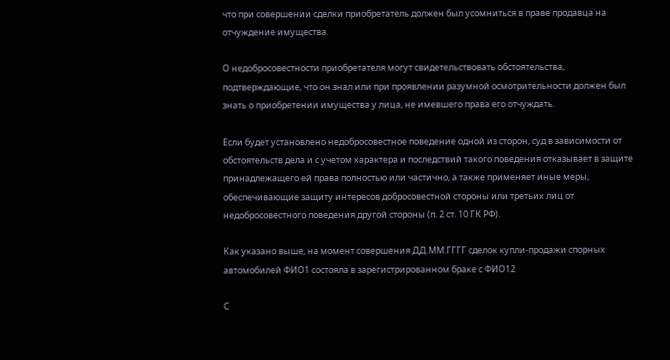что при совершении сделки приобретатель должен был усомниться в праве продавца на отчуждение имущества.

О недобросовестности приобретателя могут свидетельствовать обстоятельства, подтверждающие, что он знал или при проявлении разумной осмотрительности должен был знать о приобретении имущества у лица, не имевшего права его отчуждать.

Если будет установлено недобросовестное поведение одной из сторон, суд в зависимости от обстоятельств дела и с учетом характера и последствий такого поведения отказывает в защите принадлежащего ей права полностью или частично, а также применяет иные меры, обеспечивающие защиту интересов добросовестной стороны или третьих лиц от недобросовестного поведения другой стороны (п. 2 ст. 10 ГК РФ).

Как указано выше, на момент совершения ДД.ММ.ГГГГ сделок купли-продажи спорных автомобилей ФИО1 состояла в зарегистрированном браке с ФИО12

С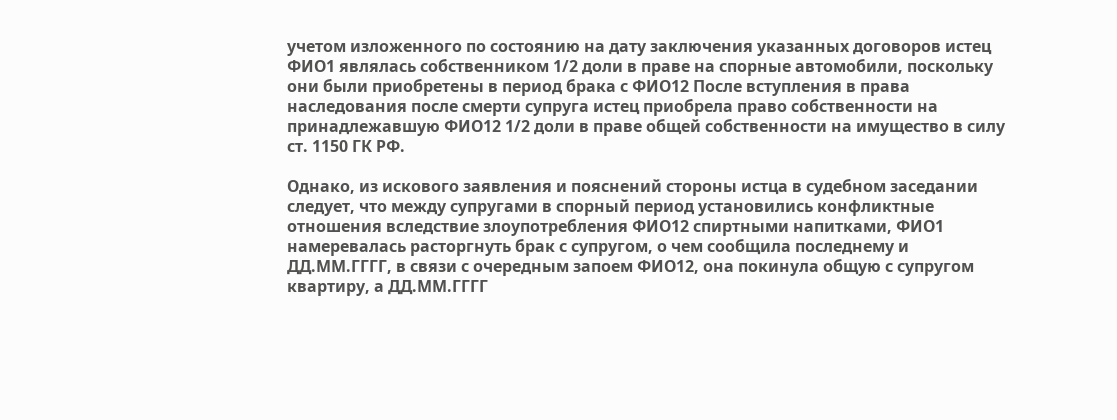учетом изложенного по состоянию на дату заключения указанных договоров истец ФИО1 являлась собственником 1/2 доли в праве на спорные автомобили, поскольку они были приобретены в период брака с ФИО12 После вступления в права наследования после смерти супруга истец приобрела право собственности на принадлежавшую ФИО12 1/2 доли в праве общей собственности на имущество в силу ст. 1150 ГК РФ.

Однако, из искового заявления и пояснений стороны истца в судебном заседании следует, что между супругами в спорный период установились конфликтные отношения вследствие злоупотребления ФИО12 спиртными напитками, ФИО1 намеревалась расторгнуть брак с супругом, о чем сообщила последнему и ДД.ММ.ГГГГ, в связи с очередным запоем ФИО12, она покинула общую с супругом квартиру, а ДД.ММ.ГГГГ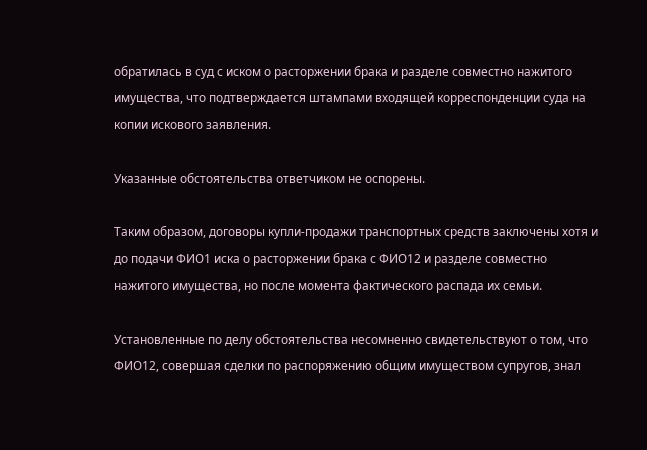обратилась в суд с иском о расторжении брака и разделе совместно нажитого имущества, что подтверждается штампами входящей корреспонденции суда на копии искового заявления.

Указанные обстоятельства ответчиком не оспорены.

Таким образом, договоры купли-продажи транспортных средств заключены хотя и до подачи ФИО1 иска о расторжении брака с ФИО12 и разделе совместно нажитого имущества, но после момента фактического распада их семьи.

Установленные по делу обстоятельства несомненно свидетельствуют о том, что ФИО12, совершая сделки по распоряжению общим имуществом супругов, знал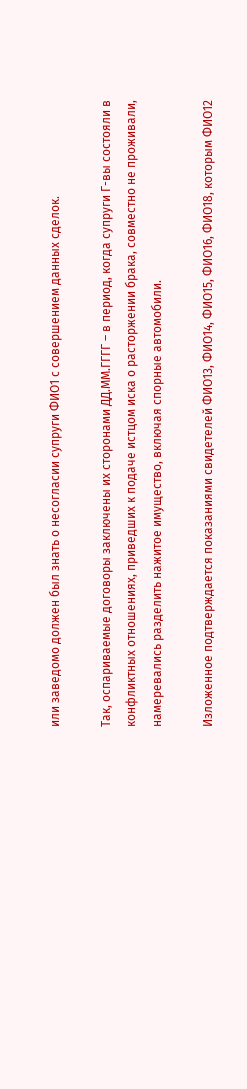или заведомо должен был знать о несогласии супруги ФИО1 с совершением данных сделок.

Так, оспариваемые договоры заключены их сторонами ДД.ММ.ГГГГ – в период, когда супруги Г-вы состояли в конфликтных отношениях, приведших к подаче истцом иска о расторжении брака, совместно не проживали, намеревались разделить нажитое имущество, включая спорные автомобили.

Изложенное подтверждается показаниями свидетелей ФИО13, ФИО14, ФИО15, ФИО16, ФИО18, которым ФИО12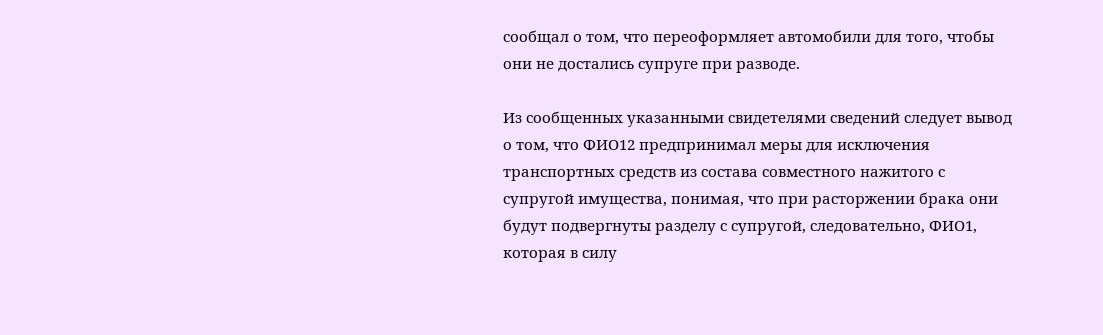сообщал о том, что переоформляет автомобили для того, чтобы они не достались супруге при разводе.

Из сообщенных указанными свидетелями сведений следует вывод о том, что ФИО12 предпринимал меры для исключения транспортных средств из состава совместного нажитого с супругой имущества, понимая, что при расторжении брака они будут подвергнуты разделу с супругой, следовательно, ФИО1, которая в силу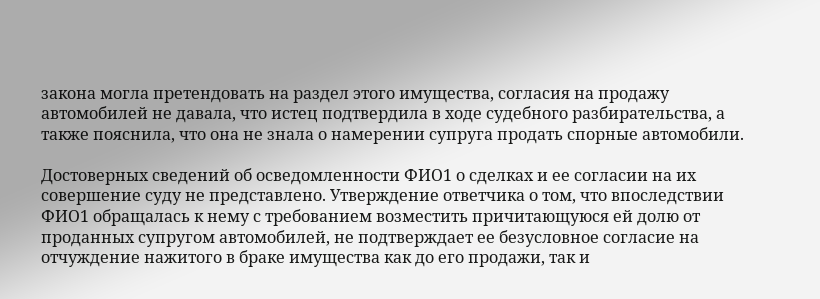закона могла претендовать на раздел этого имущества, согласия на продажу автомобилей не давала, что истец подтвердила в ходе судебного разбирательства, а также пояснила, что она не знала о намерении супруга продать спорные автомобили.

Достоверных сведений об осведомленности ФИО1 о сделках и ее согласии на их совершение суду не представлено. Утверждение ответчика о том, что впоследствии ФИО1 обращалась к нему с требованием возместить причитающуюся ей долю от проданных супругом автомобилей, не подтверждает ее безусловное согласие на отчуждение нажитого в браке имущества как до его продажи, так и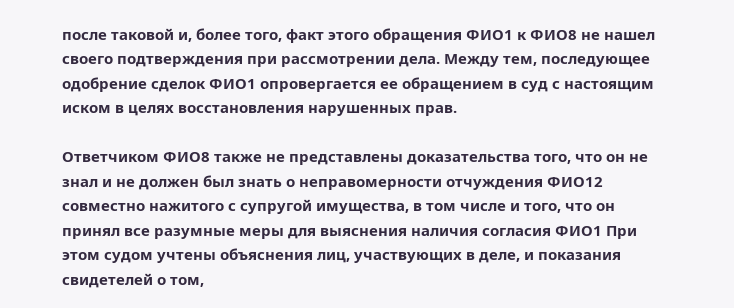после таковой и, более того, факт этого обращения ФИО1 к ФИО8 не нашел своего подтверждения при рассмотрении дела. Между тем, последующее одобрение сделок ФИО1 опровергается ее обращением в суд с настоящим иском в целях восстановления нарушенных прав.

Ответчиком ФИО8 также не представлены доказательства того, что он не знал и не должен был знать о неправомерности отчуждения ФИО12 совместно нажитого с супругой имущества, в том числе и того, что он принял все разумные меры для выяснения наличия согласия ФИО1 При этом судом учтены объяснения лиц, участвующих в деле, и показания свидетелей о том,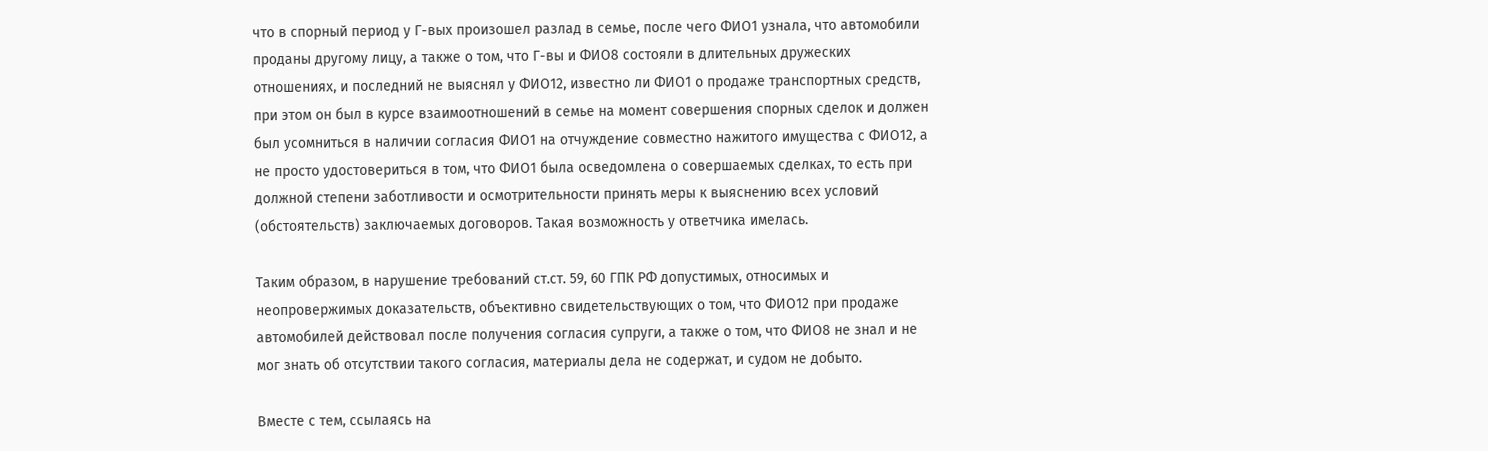что в спорный период у Г-вых произошел разлад в семье, после чего ФИО1 узнала, что автомобили проданы другому лицу, а также о том, что Г-вы и ФИО8 состояли в длительных дружеских отношениях, и последний не выяснял у ФИО12, известно ли ФИО1 о продаже транспортных средств, при этом он был в курсе взаимоотношений в семье на момент совершения спорных сделок и должен был усомниться в наличии согласия ФИО1 на отчуждение совместно нажитого имущества с ФИО12, а не просто удостовериться в том, что ФИО1 была осведомлена о совершаемых сделках, то есть при должной степени заботливости и осмотрительности принять меры к выяснению всех условий (обстоятельств) заключаемых договоров. Такая возможность у ответчика имелась.

Таким образом, в нарушение требований ст.ст. 59, 60 ГПК РФ допустимых, относимых и неопровержимых доказательств, объективно свидетельствующих о том, что ФИО12 при продаже автомобилей действовал после получения согласия супруги, а также о том, что ФИО8 не знал и не мог знать об отсутствии такого согласия, материалы дела не содержат, и судом не добыто.

Вместе с тем, ссылаясь на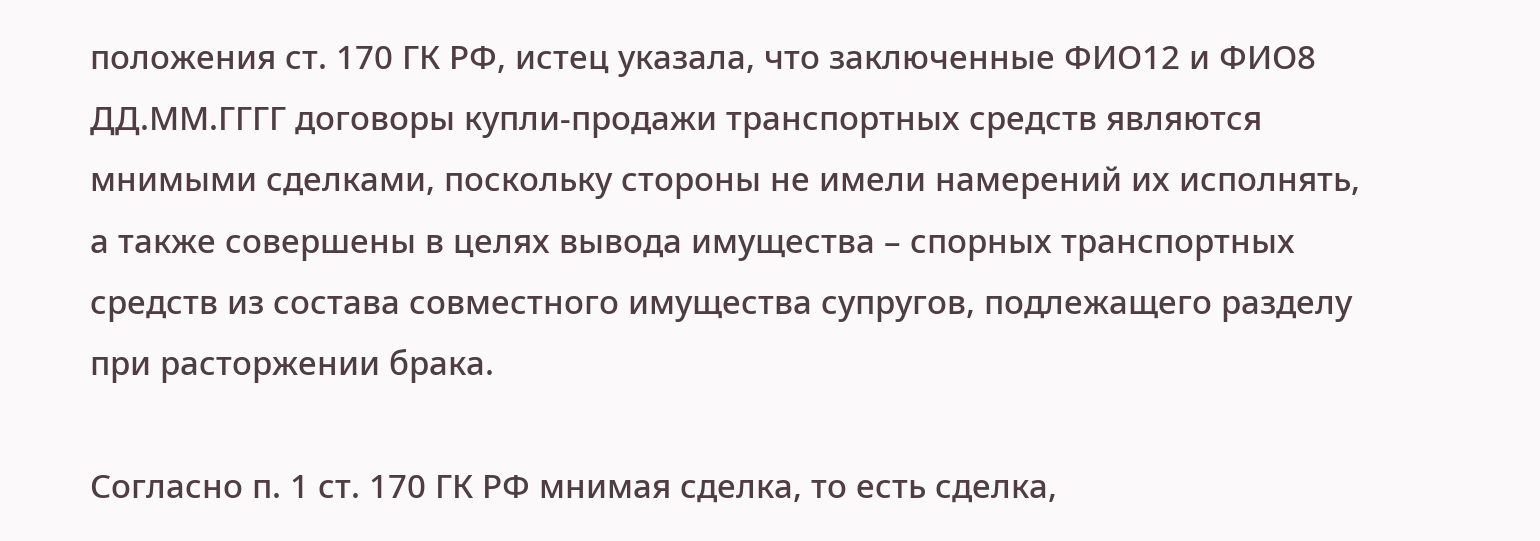положения ст. 170 ГК РФ, истец указала, что заключенные ФИО12 и ФИО8 ДД.ММ.ГГГГ договоры купли-продажи транспортных средств являются мнимыми сделками, поскольку стороны не имели намерений их исполнять, а также совершены в целях вывода имущества – спорных транспортных средств из состава совместного имущества супругов, подлежащего разделу при расторжении брака.

Согласно п. 1 ст. 170 ГК РФ мнимая сделка, то есть сделка,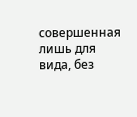совершенная лишь для вида, без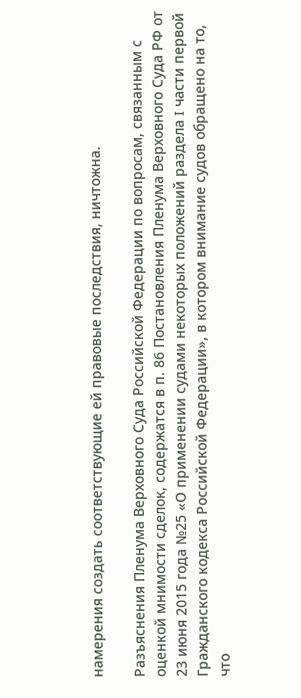намерения создать соответствующие ей правовые последствия, ничтожна.

Разъяснения Пленума Верховного Суда Российской Федерации по вопросам, связанным с оценкой мнимости сделок, содержатся в п. 86 Постановления Пленума Верховного Суда РФ от 23 июня 2015 года №25 «О применении судами некоторых положений раздела I части первой Гражданского кодекса Российской Федерации», в котором внимание судов обращено на то, что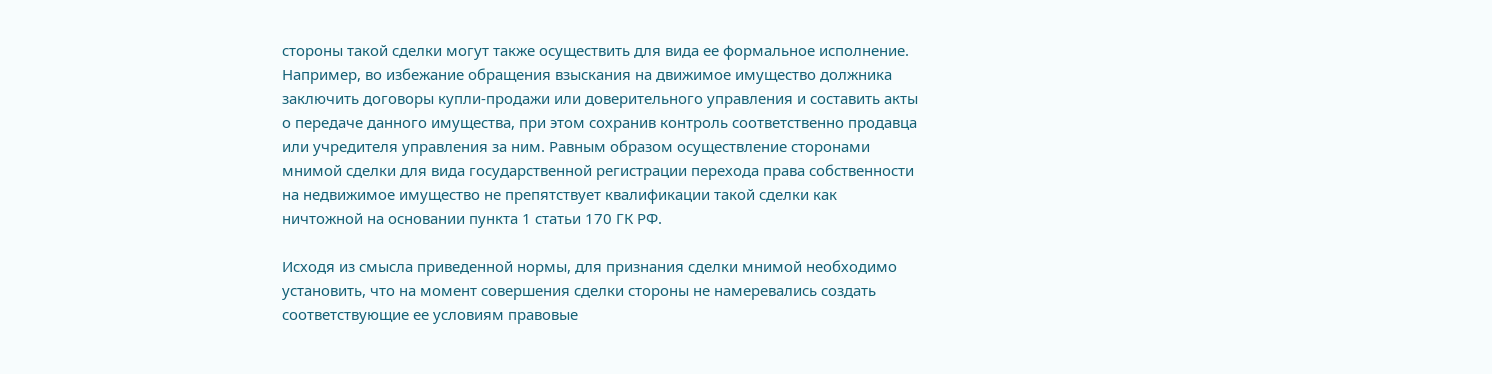стороны такой сделки могут также осуществить для вида ее формальное исполнение. Например, во избежание обращения взыскания на движимое имущество должника заключить договоры купли-продажи или доверительного управления и составить акты о передаче данного имущества, при этом сохранив контроль соответственно продавца или учредителя управления за ним. Равным образом осуществление сторонами мнимой сделки для вида государственной регистрации перехода права собственности на недвижимое имущество не препятствует квалификации такой сделки как ничтожной на основании пункта 1 статьи 170 ГК РФ.

Исходя из смысла приведенной нормы, для признания сделки мнимой необходимо установить, что на момент совершения сделки стороны не намеревались создать соответствующие ее условиям правовые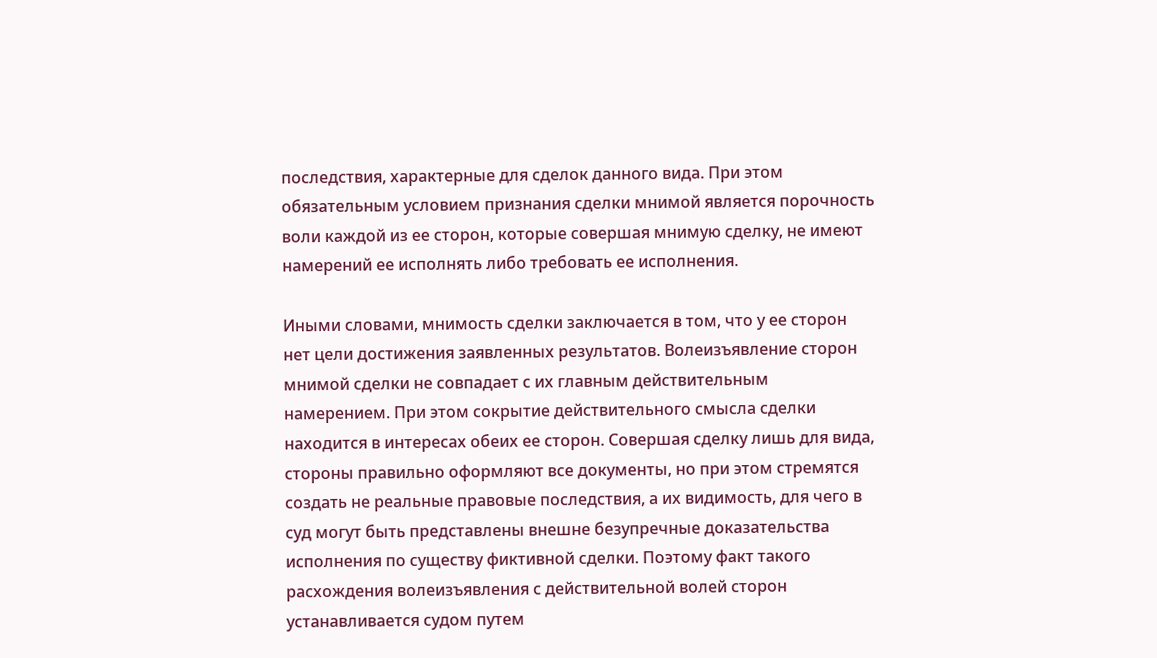последствия, характерные для сделок данного вида. При этом обязательным условием признания сделки мнимой является порочность воли каждой из ее сторон, которые совершая мнимую сделку, не имеют намерений ее исполнять либо требовать ее исполнения.

Иными словами, мнимость сделки заключается в том, что у ее сторон нет цели достижения заявленных результатов. Волеизъявление сторон мнимой сделки не совпадает с их главным действительным намерением. При этом сокрытие действительного смысла сделки находится в интересах обеих ее сторон. Совершая сделку лишь для вида, стороны правильно оформляют все документы, но при этом стремятся создать не реальные правовые последствия, а их видимость, для чего в суд могут быть представлены внешне безупречные доказательства исполнения по существу фиктивной сделки. Поэтому факт такого расхождения волеизъявления с действительной волей сторон устанавливается судом путем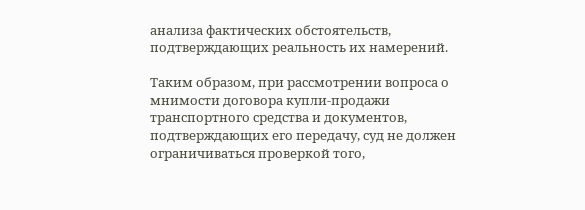анализа фактических обстоятельств, подтверждающих реальность их намерений.

Таким образом, при рассмотрении вопроса о мнимости договора купли-продажи транспортного средства и документов, подтверждающих его передачу, суд не должен ограничиваться проверкой того,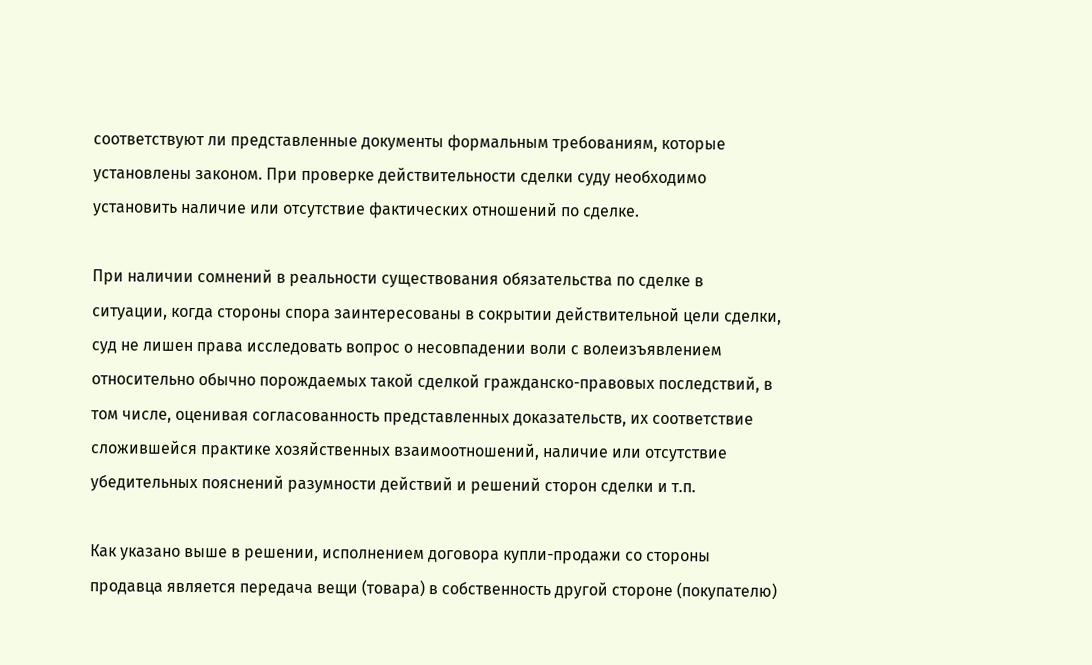соответствуют ли представленные документы формальным требованиям, которые установлены законом. При проверке действительности сделки суду необходимо установить наличие или отсутствие фактических отношений по сделке.

При наличии сомнений в реальности существования обязательства по сделке в ситуации, когда стороны спора заинтересованы в сокрытии действительной цели сделки, суд не лишен права исследовать вопрос о несовпадении воли с волеизъявлением относительно обычно порождаемых такой сделкой гражданско-правовых последствий, в том числе, оценивая согласованность представленных доказательств, их соответствие сложившейся практике хозяйственных взаимоотношений, наличие или отсутствие убедительных пояснений разумности действий и решений сторон сделки и т.п.

Как указано выше в решении, исполнением договора купли-продажи со стороны продавца является передача вещи (товара) в собственность другой стороне (покупателю)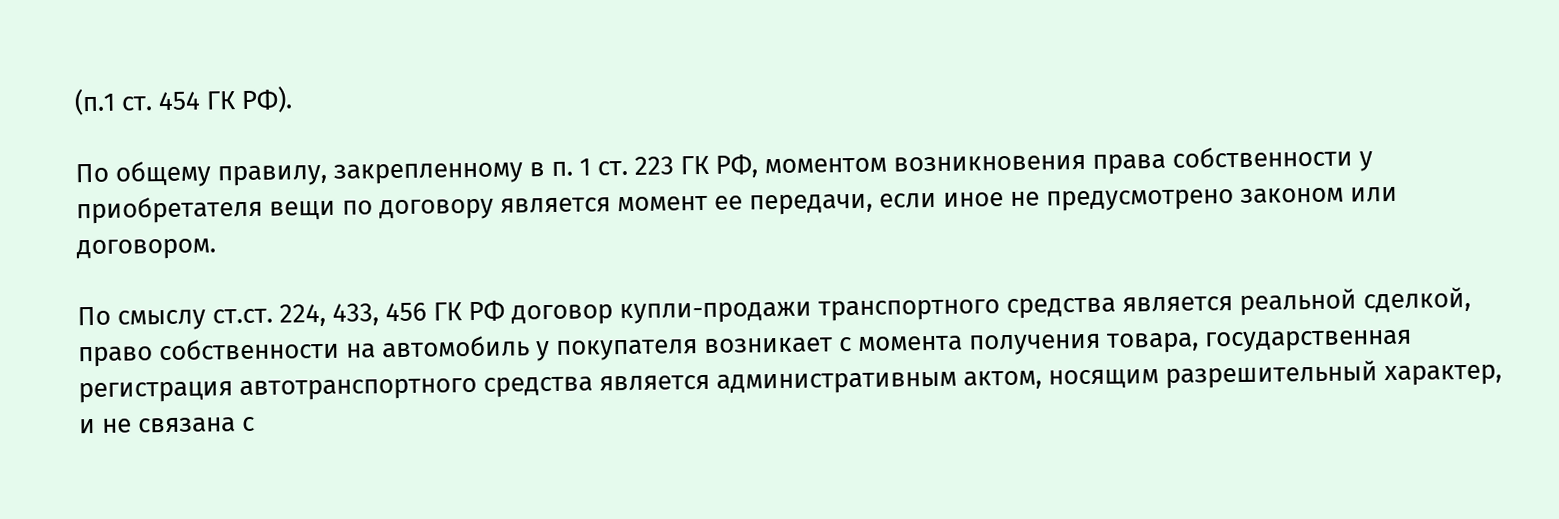(п.1 ст. 454 ГК РФ).

По общему правилу, закрепленному в п. 1 ст. 223 ГК РФ, моментом возникновения права собственности у приобретателя вещи по договору является момент ее передачи, если иное не предусмотрено законом или договором.

По смыслу ст.ст. 224, 433, 456 ГК РФ договор купли-продажи транспортного средства является реальной сделкой, право собственности на автомобиль у покупателя возникает с момента получения товара, государственная регистрация автотранспортного средства является административным актом, носящим разрешительный характер, и не связана с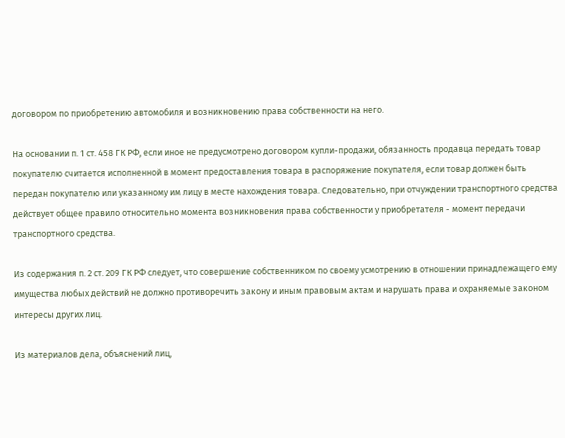договором по приобретению автомобиля и возникновению права собственности на него.

На основании п. 1 ст. 458 ГК РФ, если иное не предусмотрено договором купли-продажи, обязанность продавца передать товар покупателю считается исполненной в момент предоставления товара в распоряжение покупателя, если товар должен быть передан покупателю или указанному им лицу в месте нахождения товара. Следовательно, при отчуждении транспортного средства действует общее правило относительно момента возникновения права собственности у приобретателя - момент передачи транспортного средства.

Из содержания п. 2 ст. 209 ГК РФ следует, что совершение собственником по своему усмотрению в отношении принадлежащего ему имущества любых действий не должно противоречить закону и иным правовым актам и нарушать права и охраняемые законом интересы других лиц.

Из материалов дела, объяснений лиц,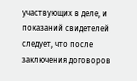участвующих в деле, и показаний свидетелей следует, что после заключения договоров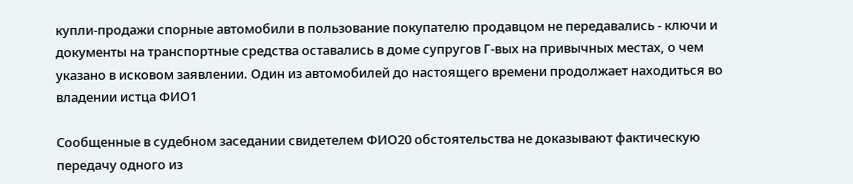купли-продажи спорные автомобили в пользование покупателю продавцом не передавались - ключи и документы на транспортные средства оставались в доме супругов Г-вых на привычных местах, о чем указано в исковом заявлении. Один из автомобилей до настоящего времени продолжает находиться во владении истца ФИО1

Сообщенные в судебном заседании свидетелем ФИО20 обстоятельства не доказывают фактическую передачу одного из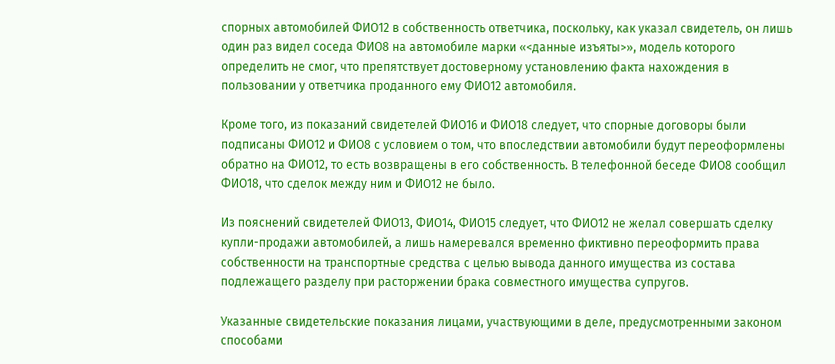спорных автомобилей ФИО12 в собственность ответчика, поскольку, как указал свидетель, он лишь один раз видел соседа ФИО8 на автомобиле марки «<данные изъяты>», модель которого определить не смог, что препятствует достоверному установлению факта нахождения в пользовании у ответчика проданного ему ФИО12 автомобиля.

Кроме того, из показаний свидетелей ФИО16 и ФИО18 следует, что спорные договоры были подписаны ФИО12 и ФИО8 с условием о том, что впоследствии автомобили будут переоформлены обратно на ФИО12, то есть возвращены в его собственность. В телефонной беседе ФИО8 сообщил ФИО18, что сделок между ним и ФИО12 не было.

Из пояснений свидетелей ФИО13, ФИО14, ФИО15 следует, что ФИО12 не желал совершать сделку купли-продажи автомобилей, а лишь намеревался временно фиктивно переоформить права собственности на транспортные средства с целью вывода данного имущества из состава подлежащего разделу при расторжении брака совместного имущества супругов.

Указанные свидетельские показания лицами, участвующими в деле, предусмотренными законом способами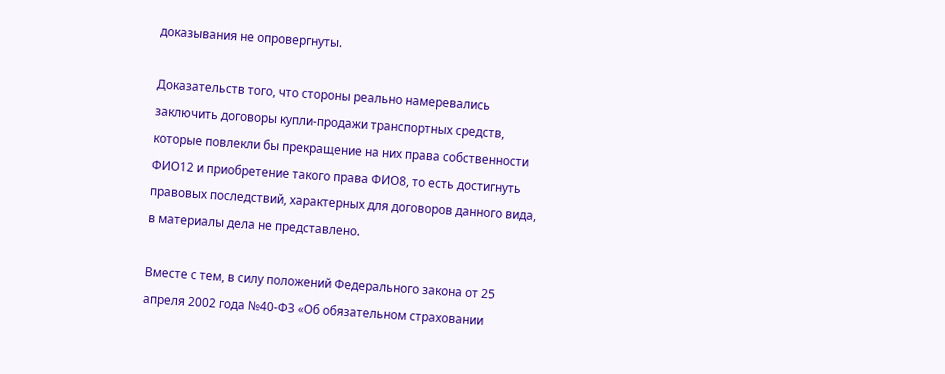доказывания не опровергнуты.

Доказательств того, что стороны реально намеревались заключить договоры купли-продажи транспортных средств, которые повлекли бы прекращение на них права собственности ФИО12 и приобретение такого права ФИО8, то есть достигнуть правовых последствий, характерных для договоров данного вида, в материалы дела не представлено.

Вместе с тем, в силу положений Федерального закона от 25 апреля 2002 года №40-ФЗ «Об обязательном страховании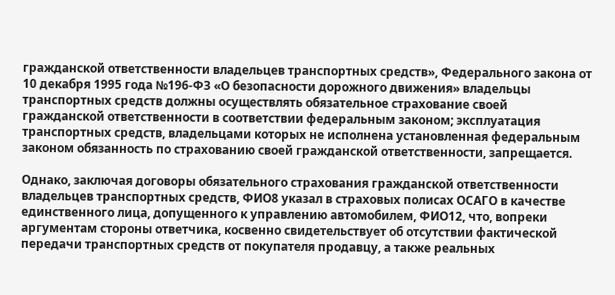гражданской ответственности владельцев транспортных средств», Федерального закона от 10 декабря 1995 года №196-ФЗ «О безопасности дорожного движения» владельцы транспортных средств должны осуществлять обязательное страхование своей гражданской ответственности в соответствии федеральным законом; эксплуатация транспортных средств, владельцами которых не исполнена установленная федеральным законом обязанность по страхованию своей гражданской ответственности, запрещается.

Однако, заключая договоры обязательного страхования гражданской ответственности владельцев транспортных средств, ФИО8 указал в страховых полисах ОСАГО в качестве единственного лица, допущенного к управлению автомобилем, ФИО12, что, вопреки аргументам стороны ответчика, косвенно свидетельствует об отсутствии фактической передачи транспортных средств от покупателя продавцу, а также реальных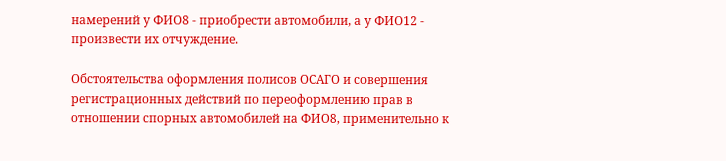намерений у ФИО8 - приобрести автомобили, а у ФИО12 - произвести их отчуждение.

Обстоятельства оформления полисов ОСАГО и совершения регистрационных действий по переоформлению прав в отношении спорных автомобилей на ФИО8, применительно к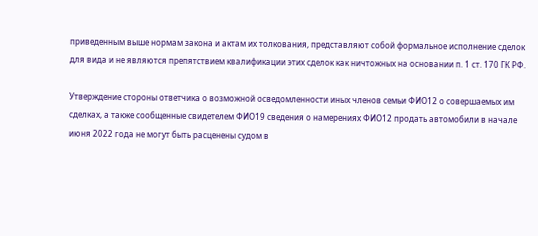приведенным выше нормам закона и актам их толкования, представляют собой формальное исполнение сделок для вида и не являются препятствием квалификации этих сделок как ничтожных на основании п. 1 ст. 170 ГК РФ.

Утверждение стороны ответчика о возможной осведомленности иных членов семьи ФИО12 о совершаемых им сделках, а также сообщенные свидетелем ФИО19 сведения о намерениях ФИО12 продать автомобили в начале июня 2022 года не могут быть расценены судом в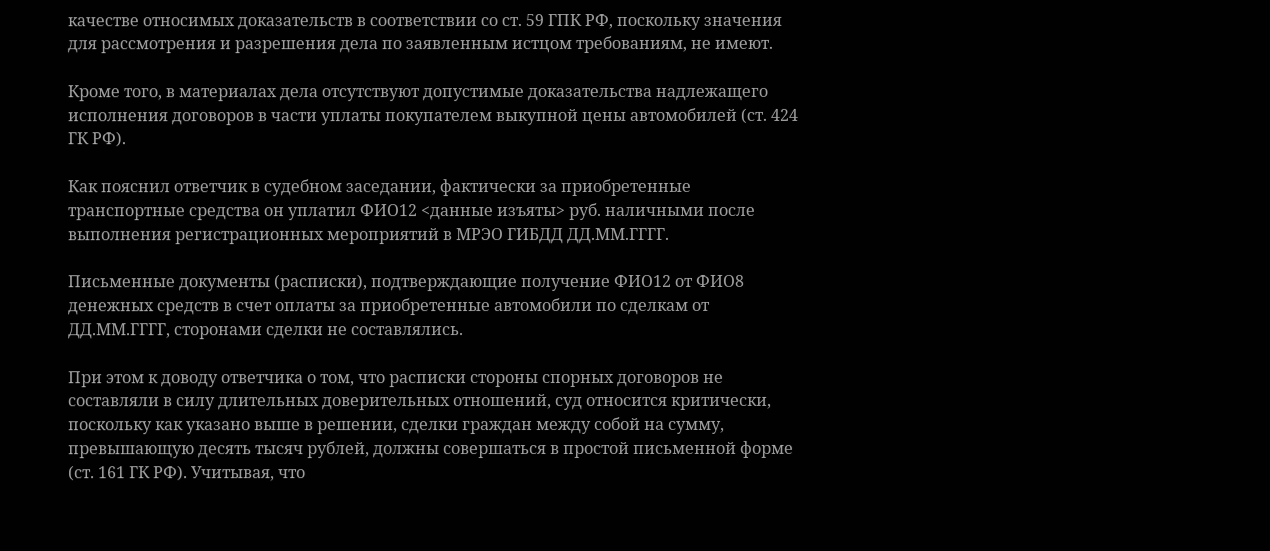качестве относимых доказательств в соответствии со ст. 59 ГПК РФ, поскольку значения для рассмотрения и разрешения дела по заявленным истцом требованиям, не имеют.

Кроме того, в материалах дела отсутствуют допустимые доказательства надлежащего исполнения договоров в части уплаты покупателем выкупной цены автомобилей (ст. 424 ГК РФ).

Как пояснил ответчик в судебном заседании, фактически за приобретенные транспортные средства он уплатил ФИО12 <данные изъяты> руб. наличными после выполнения регистрационных мероприятий в МРЭО ГИБДД ДД.ММ.ГГГГ.

Письменные документы (расписки), подтверждающие получение ФИО12 от ФИО8 денежных средств в счет оплаты за приобретенные автомобили по сделкам от ДД.ММ.ГГГГ, сторонами сделки не составлялись.

При этом к доводу ответчика о том, что расписки стороны спорных договоров не составляли в силу длительных доверительных отношений, суд относится критически, поскольку как указано выше в решении, сделки граждан между собой на сумму, превышающую десять тысяч рублей, должны совершаться в простой письменной форме (ст. 161 ГК РФ). Учитывая, что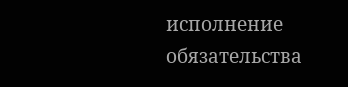исполнение обязательства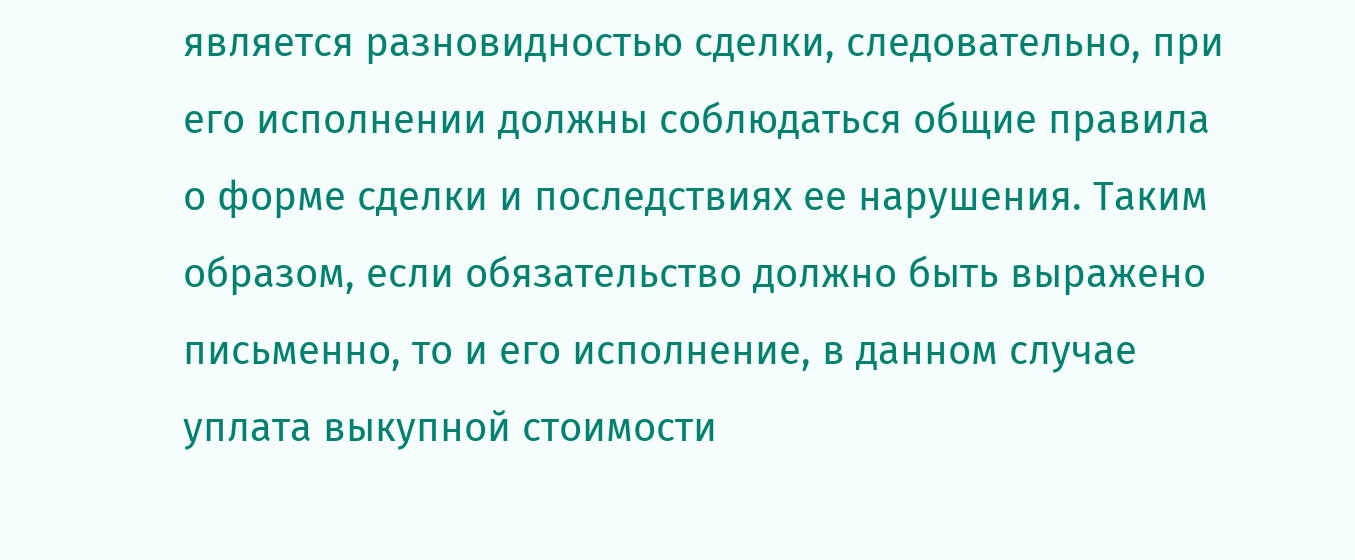является разновидностью сделки, следовательно, при его исполнении должны соблюдаться общие правила о форме сделки и последствиях ее нарушения. Таким образом, если обязательство должно быть выражено письменно, то и его исполнение, в данном случае уплата выкупной стоимости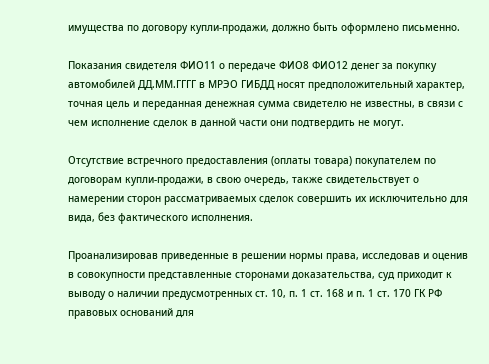имущества по договору купли-продажи, должно быть оформлено письменно.

Показания свидетеля ФИО11 о передаче ФИО8 ФИО12 денег за покупку автомобилей ДД.ММ.ГГГГ в МРЭО ГИБДД носят предположительный характер, точная цель и переданная денежная сумма свидетелю не известны, в связи с чем исполнение сделок в данной части они подтвердить не могут.

Отсутствие встречного предоставления (оплаты товара) покупателем по договорам купли-продажи, в свою очередь, также свидетельствует о намерении сторон рассматриваемых сделок совершить их исключительно для вида, без фактического исполнения.

Проанализировав приведенные в решении нормы права, исследовав и оценив в совокупности представленные сторонами доказательства, суд приходит к выводу о наличии предусмотренных ст. 10, п. 1 ст. 168 и п. 1 ст. 170 ГК РФ правовых оснований для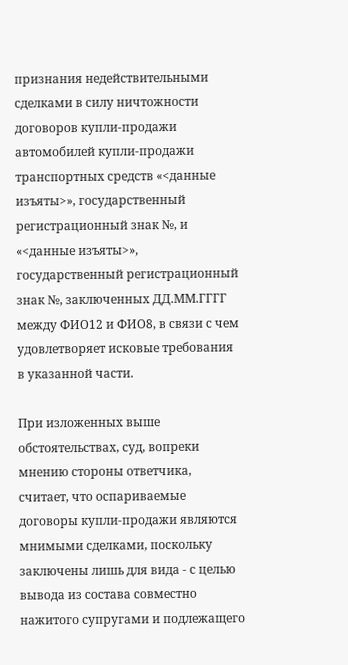признания недействительными сделками в силу ничтожности договоров купли-продажи автомобилей купли-продажи транспортных средств «<данные изъяты>», государственный регистрационный знак №, и «<данные изъяты>», государственный регистрационный знак №, заключенных ДД.ММ.ГГГГ между ФИО12 и ФИО8, в связи с чем удовлетворяет исковые требования в указанной части.

При изложенных выше обстоятельствах, суд, вопреки мнению стороны ответчика, считает, что оспариваемые договоры купли-продажи являются мнимыми сделками, поскольку заключены лишь для вида - с целью вывода из состава совместно нажитого супругами и подлежащего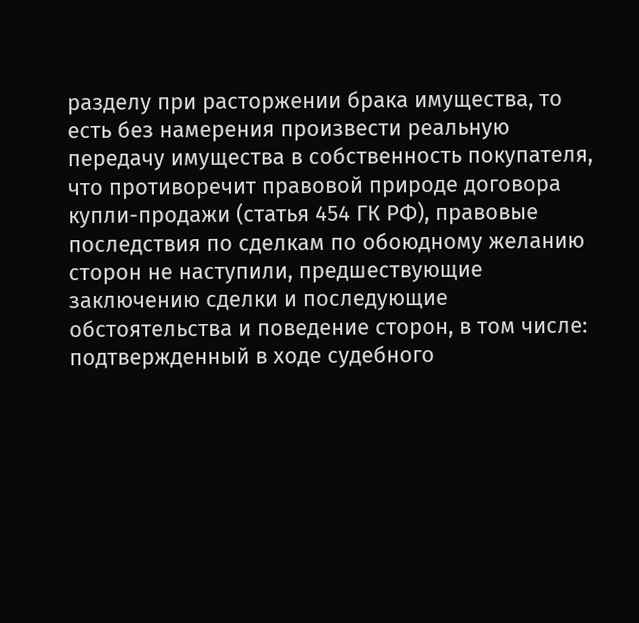разделу при расторжении брака имущества, то есть без намерения произвести реальную передачу имущества в собственность покупателя, что противоречит правовой природе договора купли-продажи (статья 454 ГК РФ), правовые последствия по сделкам по обоюдному желанию сторон не наступили, предшествующие заключению сделки и последующие обстоятельства и поведение сторон, в том числе: подтвержденный в ходе судебного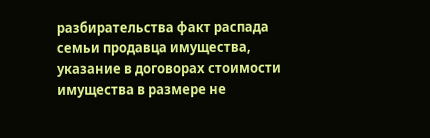разбирательства факт распада семьи продавца имущества, указание в договорах стоимости имущества в размере не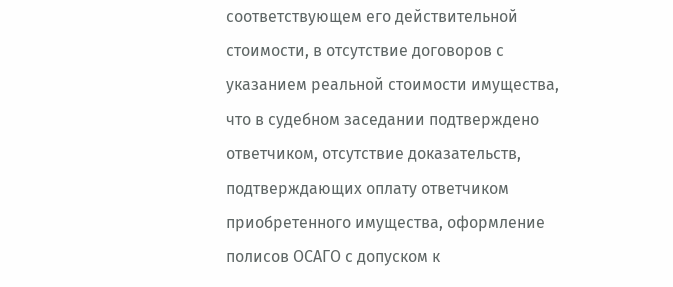соответствующем его действительной стоимости, в отсутствие договоров с указанием реальной стоимости имущества, что в судебном заседании подтверждено ответчиком, отсутствие доказательств, подтверждающих оплату ответчиком приобретенного имущества, оформление полисов ОСАГО с допуском к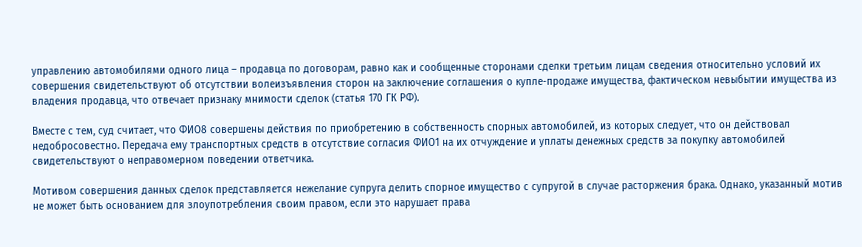управлению автомобилями одного лица – продавца по договорам, равно как и сообщенные сторонами сделки третьим лицам сведения относительно условий их совершения свидетельствуют об отсутствии волеизъявления сторон на заключение соглашения о купле-продаже имущества, фактическом невыбытии имущества из владения продавца, что отвечает признаку мнимости сделок (статья 170 ГК РФ).

Вместе с тем, суд считает, что ФИО8 совершены действия по приобретению в собственность спорных автомобилей, из которых следует, что он действовал недобросовестно. Передача ему транспортных средств в отсутствие согласия ФИО1 на их отчуждение и уплаты денежных средств за покупку автомобилей свидетельствуют о неправомерном поведении ответчика.

Мотивом совершения данных сделок представляется нежелание супруга делить спорное имущество с супругой в случае расторжения брака. Однако, указанный мотив не может быть основанием для злоупотребления своим правом, если это нарушает права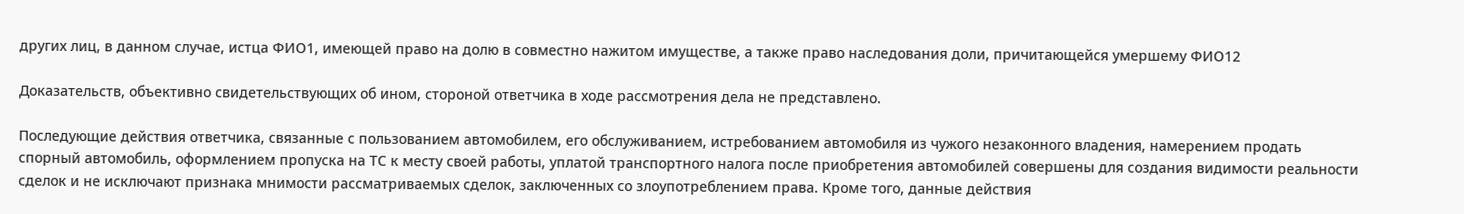других лиц, в данном случае, истца ФИО1, имеющей право на долю в совместно нажитом имуществе, а также право наследования доли, причитающейся умершему ФИО12

Доказательств, объективно свидетельствующих об ином, стороной ответчика в ходе рассмотрения дела не представлено.

Последующие действия ответчика, связанные с пользованием автомобилем, его обслуживанием, истребованием автомобиля из чужого незаконного владения, намерением продать спорный автомобиль, оформлением пропуска на ТС к месту своей работы, уплатой транспортного налога после приобретения автомобилей совершены для создания видимости реальности сделок и не исключают признака мнимости рассматриваемых сделок, заключенных со злоупотреблением права. Кроме того, данные действия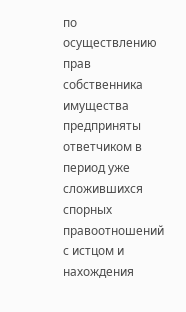по осуществлению прав собственника имущества предприняты ответчиком в период уже сложившихся спорных правоотношений с истцом и нахождения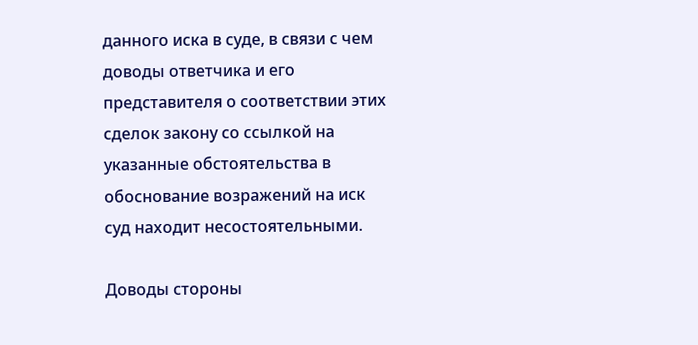данного иска в суде, в связи с чем доводы ответчика и его представителя о соответствии этих сделок закону со ссылкой на указанные обстоятельства в обоснование возражений на иск суд находит несостоятельными.

Доводы стороны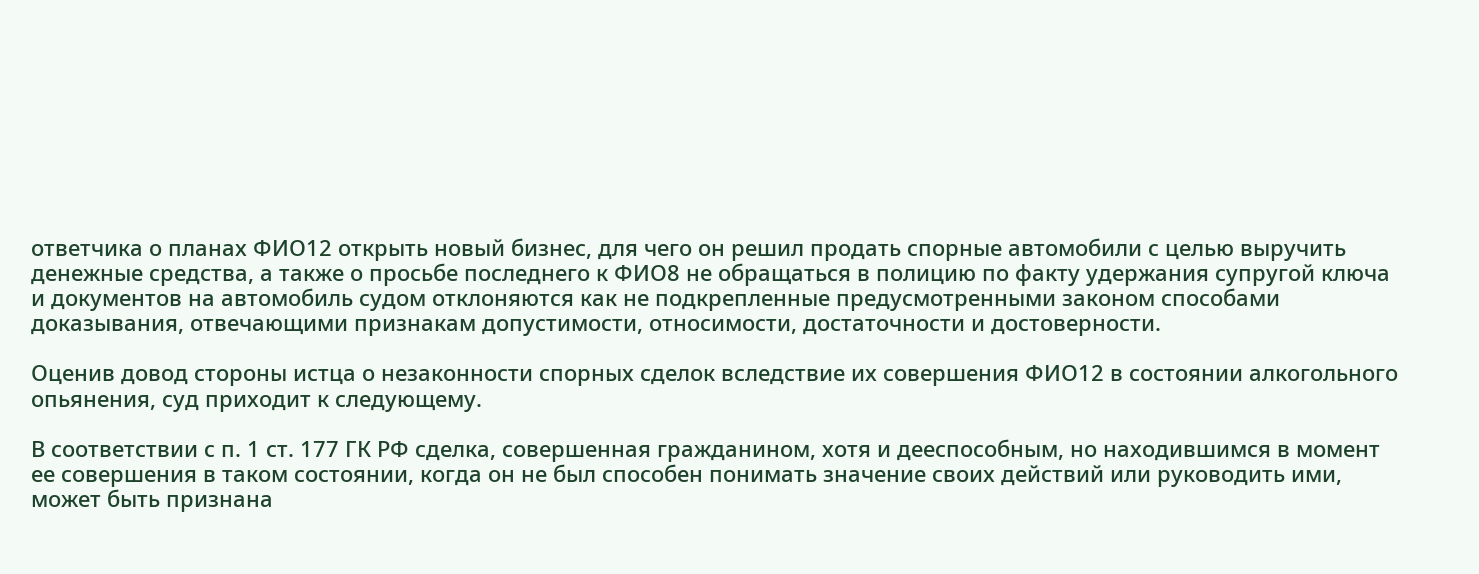ответчика о планах ФИО12 открыть новый бизнес, для чего он решил продать спорные автомобили с целью выручить денежные средства, а также о просьбе последнего к ФИО8 не обращаться в полицию по факту удержания супругой ключа и документов на автомобиль судом отклоняются как не подкрепленные предусмотренными законом способами доказывания, отвечающими признакам допустимости, относимости, достаточности и достоверности.

Оценив довод стороны истца о незаконности спорных сделок вследствие их совершения ФИО12 в состоянии алкогольного опьянения, суд приходит к следующему.

В соответствии с п. 1 ст. 177 ГК РФ сделка, совершенная гражданином, хотя и дееспособным, но находившимся в момент ее совершения в таком состоянии, когда он не был способен понимать значение своих действий или руководить ими, может быть признана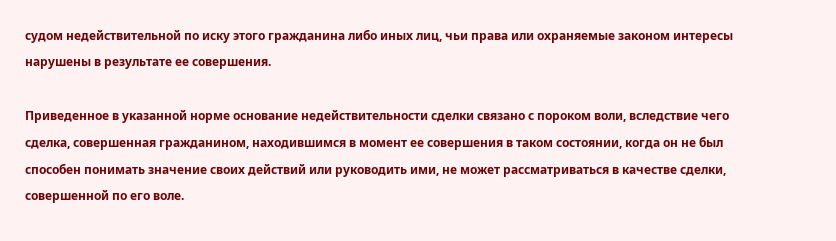судом недействительной по иску этого гражданина либо иных лиц, чьи права или охраняемые законом интересы нарушены в результате ее совершения.

Приведенное в указанной норме основание недействительности сделки связано с пороком воли, вследствие чего сделка, совершенная гражданином, находившимся в момент ее совершения в таком состоянии, когда он не был способен понимать значение своих действий или руководить ими, не может рассматриваться в качестве сделки, совершенной по его воле.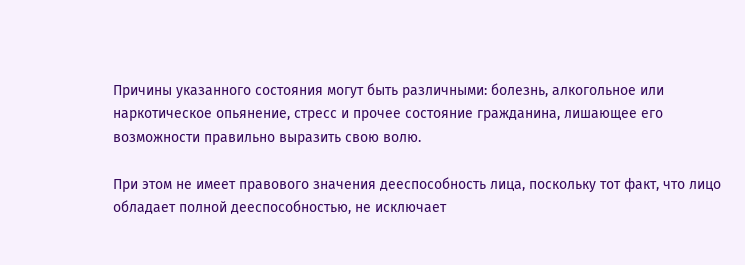Причины указанного состояния могут быть различными: болезнь, алкогольное или наркотическое опьянение, стресс и прочее состояние гражданина, лишающее его возможности правильно выразить свою волю.

При этом не имеет правового значения дееспособность лица, поскольку тот факт, что лицо обладает полной дееспособностью, не исключает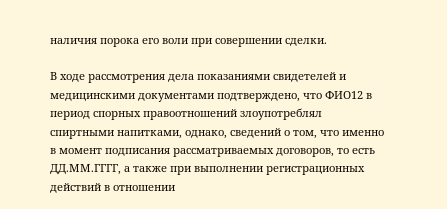наличия порока его воли при совершении сделки.

В ходе рассмотрения дела показаниями свидетелей и медицинскими документами подтверждено, что ФИО12 в период спорных правоотношений злоупотреблял спиртными напитками, однако, сведений о том, что именно в момент подписания рассматриваемых договоров, то есть ДД.ММ.ГГГГ, а также при выполнении регистрационных действий в отношении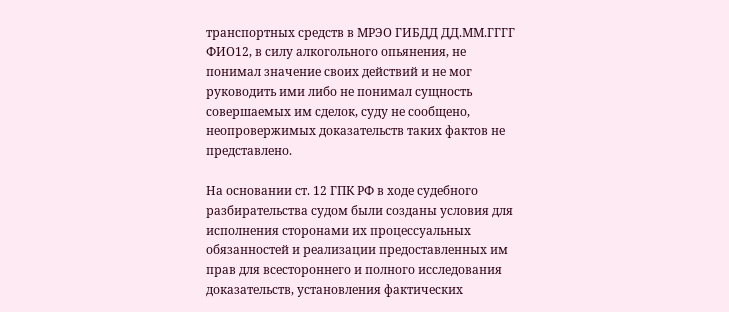транспортных средств в МРЭО ГИБДД ДД.ММ.ГГГГ ФИО12, в силу алкогольного опьянения, не понимал значение своих действий и не мог руководить ими либо не понимал сущность совершаемых им сделок, суду не сообщено, неопровержимых доказательств таких фактов не представлено.

На основании ст. 12 ГПК РФ в ходе судебного разбирательства судом были созданы условия для исполнения сторонами их процессуальных обязанностей и реализации предоставленных им прав для всестороннего и полного исследования доказательств, установления фактических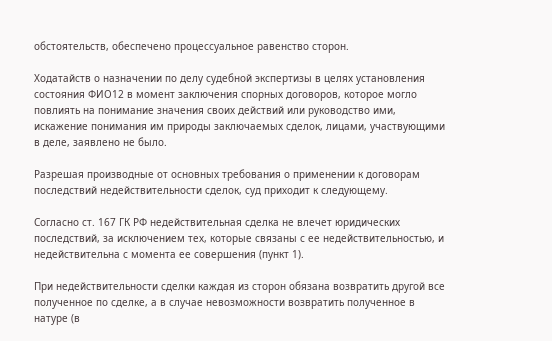обстоятельств, обеспечено процессуальное равенство сторон.

Ходатайств о назначении по делу судебной экспертизы в целях установления состояния ФИО12 в момент заключения спорных договоров, которое могло повлиять на понимание значения своих действий или руководство ими, искажение понимания им природы заключаемых сделок, лицами, участвующими в деле, заявлено не было.

Разрешая производные от основных требования о применении к договорам последствий недействительности сделок, суд приходит к следующему.

Согласно ст. 167 ГК РФ недействительная сделка не влечет юридических последствий, за исключением тех, которые связаны с ее недействительностью, и недействительна с момента ее совершения (пункт 1).

При недействительности сделки каждая из сторон обязана возвратить другой все полученное по сделке, а в случае невозможности возвратить полученное в натуре (в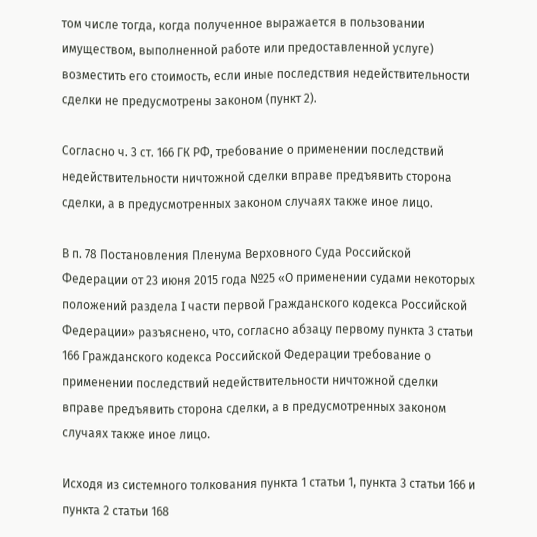том числе тогда, когда полученное выражается в пользовании имуществом, выполненной работе или предоставленной услуге) возместить его стоимость, если иные последствия недействительности сделки не предусмотрены законом (пункт 2).

Согласно ч. 3 ст. 166 ГК РФ, требование о применении последствий недействительности ничтожной сделки вправе предъявить сторона сделки, а в предусмотренных законом случаях также иное лицо.

В п. 78 Постановления Пленума Верховного Суда Российской Федерации от 23 июня 2015 года №25 «О применении судами некоторых положений раздела I части первой Гражданского кодекса Российской Федерации» разъяснено, что, согласно абзацу первому пункта 3 статьи 166 Гражданского кодекса Российской Федерации требование о применении последствий недействительности ничтожной сделки вправе предъявить сторона сделки, а в предусмотренных законом случаях также иное лицо.

Исходя из системного толкования пункта 1 статьи 1, пункта 3 статьи 166 и пункта 2 статьи 168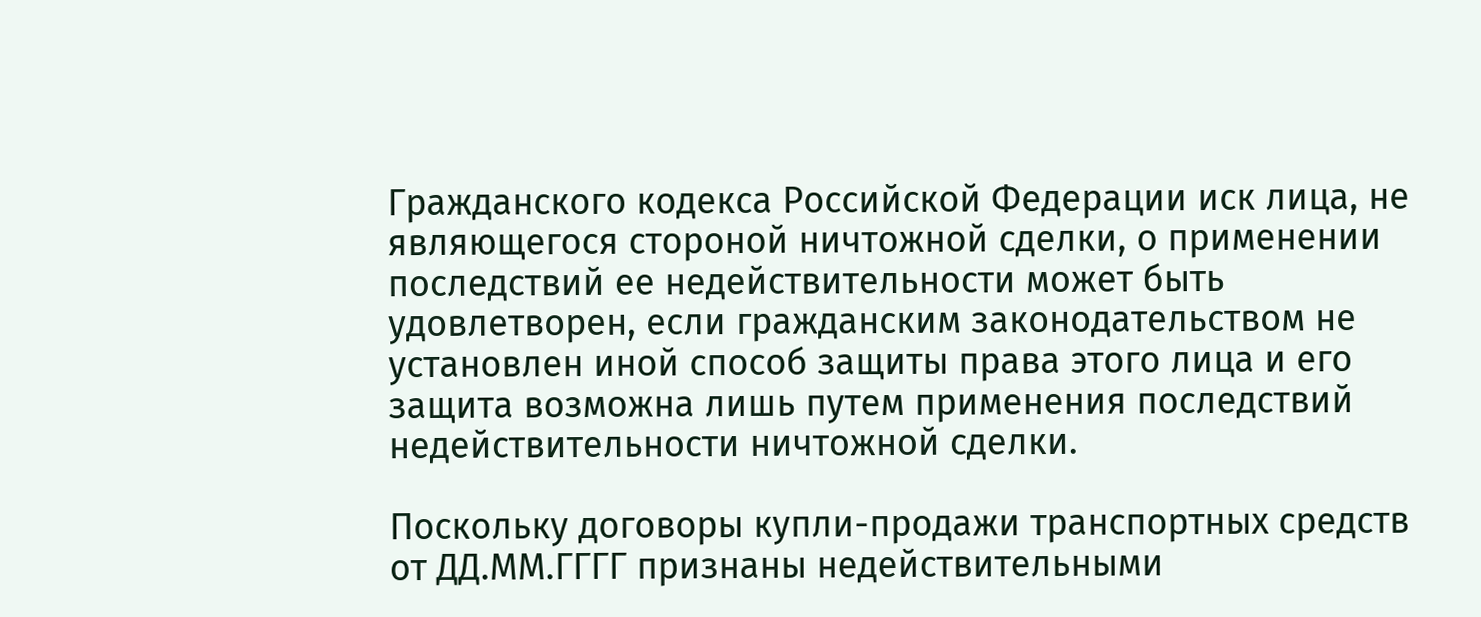Гражданского кодекса Российской Федерации иск лица, не являющегося стороной ничтожной сделки, о применении последствий ее недействительности может быть удовлетворен, если гражданским законодательством не установлен иной способ защиты права этого лица и его защита возможна лишь путем применения последствий недействительности ничтожной сделки.

Поскольку договоры купли-продажи транспортных средств от ДД.ММ.ГГГГ признаны недействительными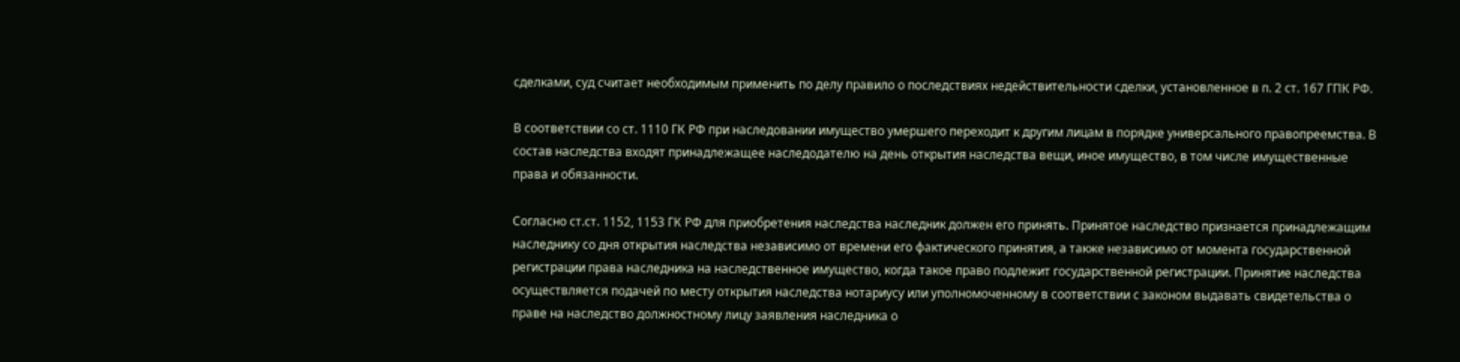сделками, суд считает необходимым применить по делу правило о последствиях недействительности сделки, установленное в п. 2 ст. 167 ГПК РФ.

В соответствии со ст. 1110 ГК РФ при наследовании имущество умершего переходит к другим лицам в порядке универсального правопреемства. В состав наследства входят принадлежащее наследодателю на день открытия наследства вещи, иное имущество, в том числе имущественные права и обязанности.

Согласно ст.ст. 1152, 1153 ГК РФ для приобретения наследства наследник должен его принять. Принятое наследство признается принадлежащим наследнику со дня открытия наследства независимо от времени его фактического принятия, а также независимо от момента государственной регистрации права наследника на наследственное имущество, когда такое право подлежит государственной регистрации. Принятие наследства осуществляется подачей по месту открытия наследства нотариусу или уполномоченному в соответствии с законом выдавать свидетельства о праве на наследство должностному лицу заявления наследника о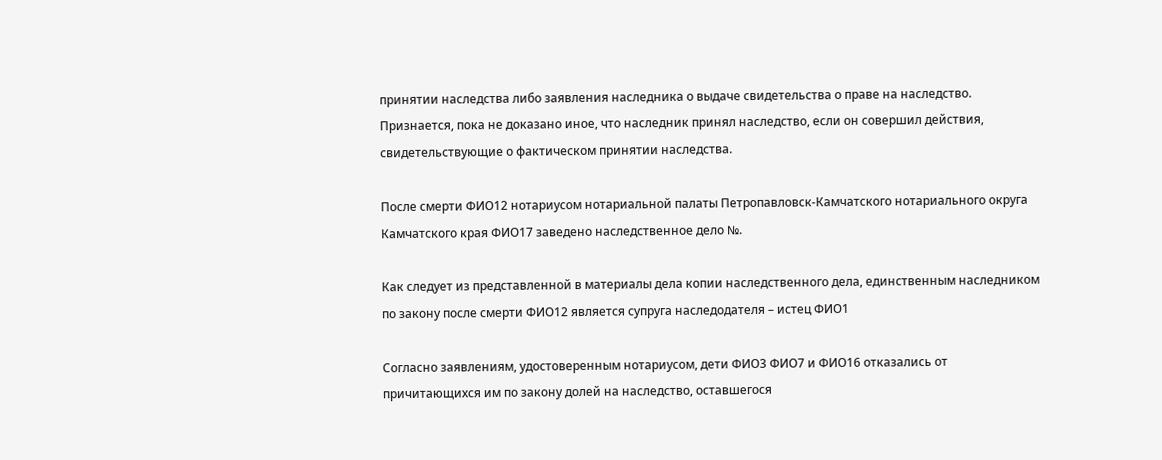принятии наследства либо заявления наследника о выдаче свидетельства о праве на наследство. Признается, пока не доказано иное, что наследник принял наследство, если он совершил действия, свидетельствующие о фактическом принятии наследства.

После смерти ФИО12 нотариусом нотариальной палаты Петропавловск-Камчатского нотариального округа Камчатского края ФИО17 заведено наследственное дело №.

Как следует из представленной в материалы дела копии наследственного дела, единственным наследником по закону после смерти ФИО12 является супруга наследодателя – истец ФИО1

Согласно заявлениям, удостоверенным нотариусом, дети ФИО3 ФИО7 и ФИО16 отказались от причитающихся им по закону долей на наследство, оставшегося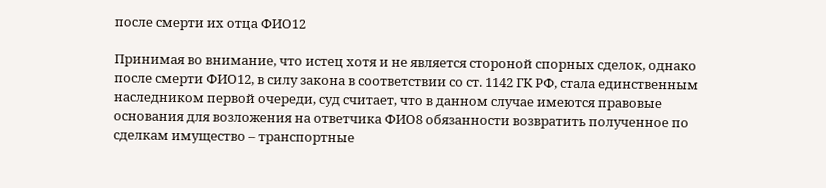после смерти их отца ФИО12

Принимая во внимание, что истец хотя и не является стороной спорных сделок, однако после смерти ФИО12, в силу закона в соответствии со ст. 1142 ГК РФ, стала единственным наследником первой очереди, суд считает, что в данном случае имеются правовые основания для возложения на ответчика ФИО8 обязанности возвратить полученное по сделкам имущество – транспортные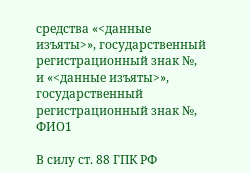средства «<данные изъяты>», государственный регистрационный знак №, и «<данные изъяты>», государственный регистрационный знак №, ФИО1

В силу ст. 88 ГПК РФ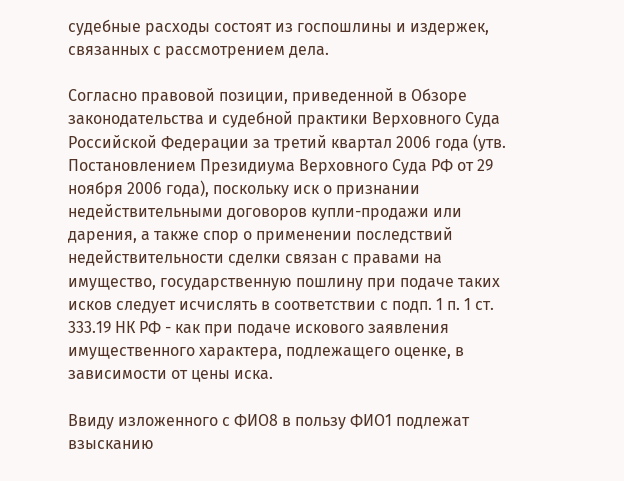судебные расходы состоят из госпошлины и издержек, связанных с рассмотрением дела.

Согласно правовой позиции, приведенной в Обзоре законодательства и судебной практики Верховного Суда Российской Федерации за третий квартал 2006 года (утв. Постановлением Президиума Верховного Суда РФ от 29 ноября 2006 года), поскольку иск о признании недействительными договоров купли-продажи или дарения, а также спор о применении последствий недействительности сделки связан с правами на имущество, государственную пошлину при подаче таких исков следует исчислять в соответствии с подп. 1 п. 1 ст. 333.19 НК РФ - как при подаче искового заявления имущественного характера, подлежащего оценке, в зависимости от цены иска.

Ввиду изложенного с ФИО8 в пользу ФИО1 подлежат взысканию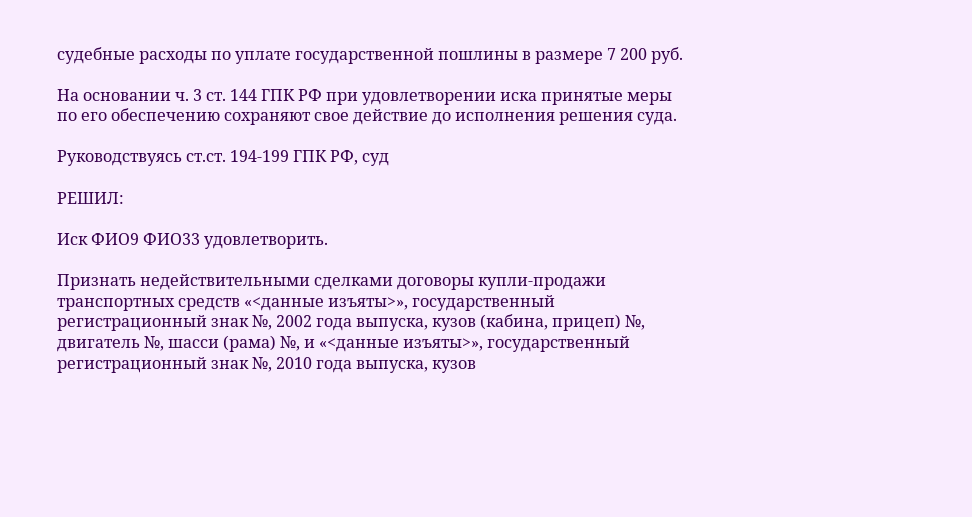судебные расходы по уплате государственной пошлины в размере 7 200 руб.

На основании ч. 3 ст. 144 ГПК РФ при удовлетворении иска принятые меры по его обеспечению сохраняют свое действие до исполнения решения суда.

Руководствуясь ст.ст. 194-199 ГПК РФ, суд

РЕШИЛ:

Иск ФИО9 ФИО33 удовлетворить.

Признать недействительными сделками договоры купли-продажи транспортных средств «<данные изъяты>», государственный регистрационный знак №, 2002 года выпуска, кузов (кабина, прицеп) №, двигатель №, шасси (рама) №, и «<данные изъяты>», государственный регистрационный знак №, 2010 года выпуска, кузов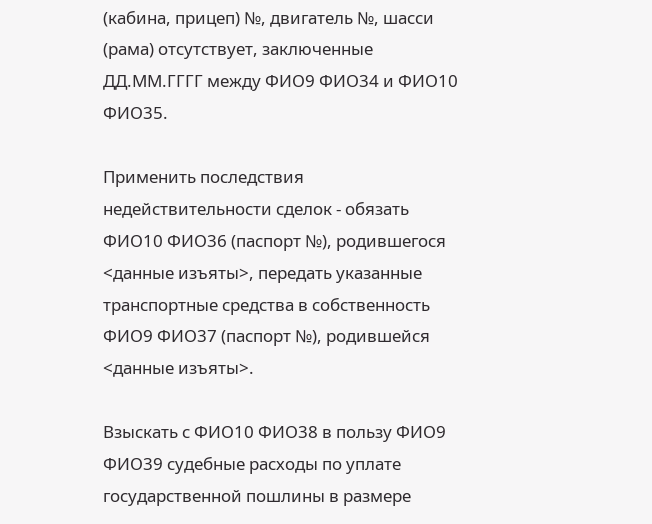(кабина, прицеп) №, двигатель №, шасси (рама) отсутствует, заключенные ДД.ММ.ГГГГ между ФИО9 ФИО34 и ФИО10 ФИО35.

Применить последствия недействительности сделок - обязать ФИО10 ФИО36 (паспорт №), родившегося <данные изъяты>, передать указанные транспортные средства в собственность ФИО9 ФИО37 (паспорт №), родившейся <данные изъяты>.

Взыскать с ФИО10 ФИО38 в пользу ФИО9 ФИО39 судебные расходы по уплате государственной пошлины в размере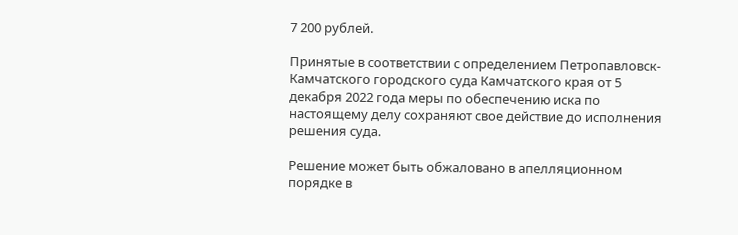7 200 рублей.

Принятые в соответствии с определением Петропавловск-Камчатского городского суда Камчатского края от 5 декабря 2022 года меры по обеспечению иска по настоящему делу сохраняют свое действие до исполнения решения суда.

Решение может быть обжаловано в апелляционном порядке в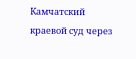Камчатский краевой суд через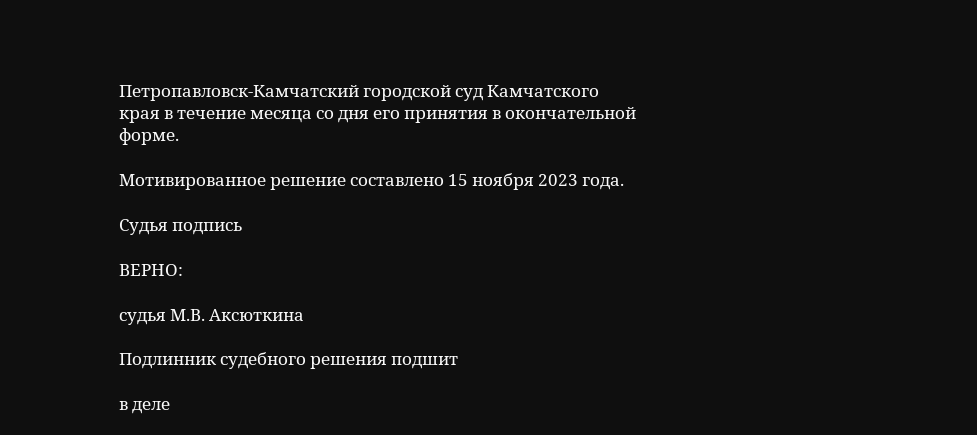Петропавловск-Камчатский городской суд Камчатского края в течение месяца со дня его принятия в окончательной форме.

Мотивированное решение составлено 15 ноября 2023 года.

Судья подпись

ВЕРНО:

судья М.В. Аксюткина

Подлинник судебного решения подшит

в деле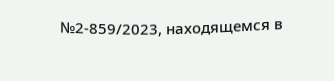№2-859/2023, находящемся в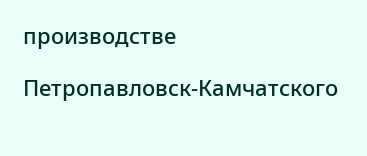производстве

Петропавловск-Камчатского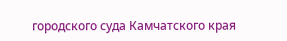городского суда Камчатского края